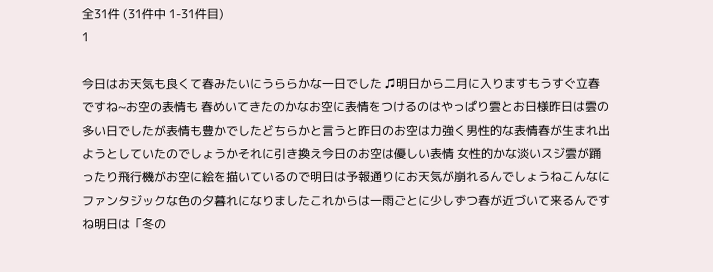全31件 (31件中 1-31件目)
1

今日はお天気も良くて春みたいにうららかな一日でした ♫明日から二月に入りますもうすぐ立春ですね~お空の表情も 春めいてきたのかなお空に表情をつけるのはやっぱり雲とお日様昨日は雲の多い日でしたが表情も豊かでしたどちらかと言うと昨日のお空は力強く男性的な表情春が生まれ出ようとしていたのでしょうかそれに引き換え今日のお空は優しい表情 女性的かな淡いスジ雲が踊ったり飛行機がお空に絵を描いているので明日は予報通りにお天気が崩れるんでしょうねこんなにファンタジックな色の夕暮れになりましたこれからは一雨ごとに少しずつ春が近づいて来るんですね明日は「冬の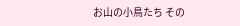お山の小鳥たち その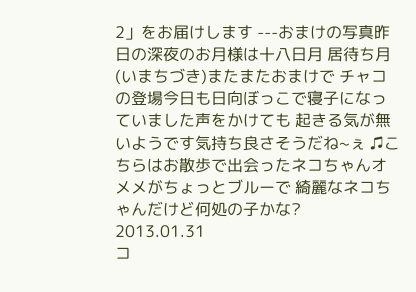2」をお届けします ---おまけの写真昨日の深夜のお月様は十八日月 居待ち月(いまちづき)またまたおまけで チャコの登場今日も日向ぼっこで寝子になっていました声をかけても 起きる気が無いようです気持ち良さそうだね~ぇ ♫こちらはお散歩で出会ったネコちゃんオメメがちょっとブルーで 綺麗なネコちゃんだけど何処の子かな?
2013.01.31
コ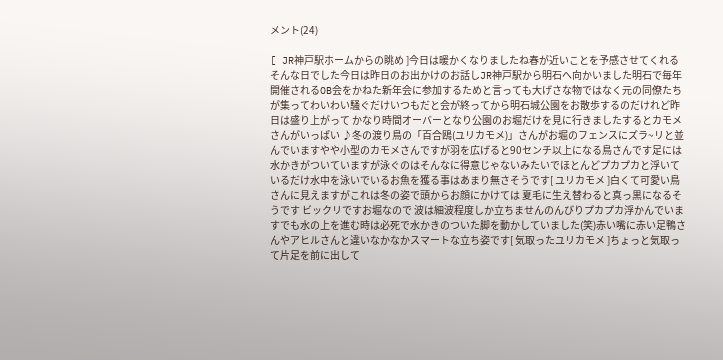メント(24)

[ JR神戸駅ホームからの眺め ]今日は暖かくなりましたね春が近いことを予感させてくれるそんな日でした今日は昨日のお出かけのお話しJR神戸駅から明石へ向かいました明石で毎年開催されるOB会をかねた新年会に参加するためと言っても大げさな物ではなく元の同僚たちが集ってわいわい騒ぐだけいつもだと会が終ってから明石城公園をお散歩するのだけれど昨日は盛り上がって かなり時間オーバーとなり公園のお堀だけを見に行きましたするとカモメさんがいっぱい ♪冬の渡り鳥の「百合鴎(ユリカモメ)」さんがお堀のフェンスにズラ~リと並んでいますやや小型のカモメさんですが羽を広げると90センチ以上になる鳥さんです足には水かきがついていますが泳ぐのはそんなに得意じゃないみたいでほとんどプカプカと浮いているだけ水中を泳いでいるお魚を獲る事はあまり無さそうです[ ユリカモメ ]白くて可愛い鳥さんに見えますがこれは冬の姿で頭からお顔にかけては 夏毛に生え替わると真っ黒になるそうです ビックリですお堀なので 波は細波程度しか立ちませんのんびりプカプカ浮かんでいますでも水の上を進む時は必死で水かきのついた脚を動かしていました(笑)赤い嘴に赤い足鴨さんやアヒルさんと違いなかなかスマートな立ち姿です[ 気取ったユリカモメ ]ちょっと気取って片足を前に出して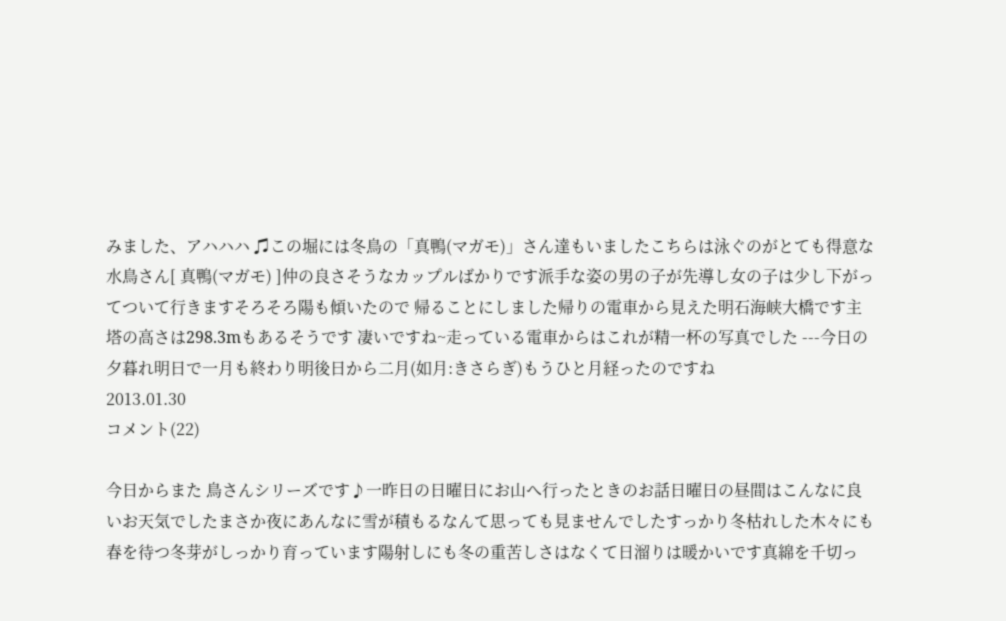みました、アハハハ ♫この堀には冬鳥の「真鴨(マガモ)」さん達もいましたこちらは泳ぐのがとても得意な水鳥さん[ 真鴨(マガモ) ]仲の良さそうなカップルばかりです派手な姿の男の子が先導し女の子は少し下がってついて行きますそろそろ陽も傾いたので 帰ることにしました帰りの電車から見えた明石海峡大橋です主塔の高さは298.3mもあるそうです 凄いですね~走っている電車からはこれが精一杯の写真でした ---今日の夕暮れ明日で一月も終わり明後日から二月(如月:きさらぎ)もうひと月経ったのですね
2013.01.30
コメント(22)

今日からまた 鳥さんシリーズです♪一昨日の日曜日にお山へ行ったときのお話日曜日の昼間はこんなに良いお天気でしたまさか夜にあんなに雪が積もるなんて思っても見ませんでしたすっかり冬枯れした木々にも春を待つ冬芽がしっかり育っています陽射しにも冬の重苦しさはなくて日溜りは暖かいです真綿を千切っ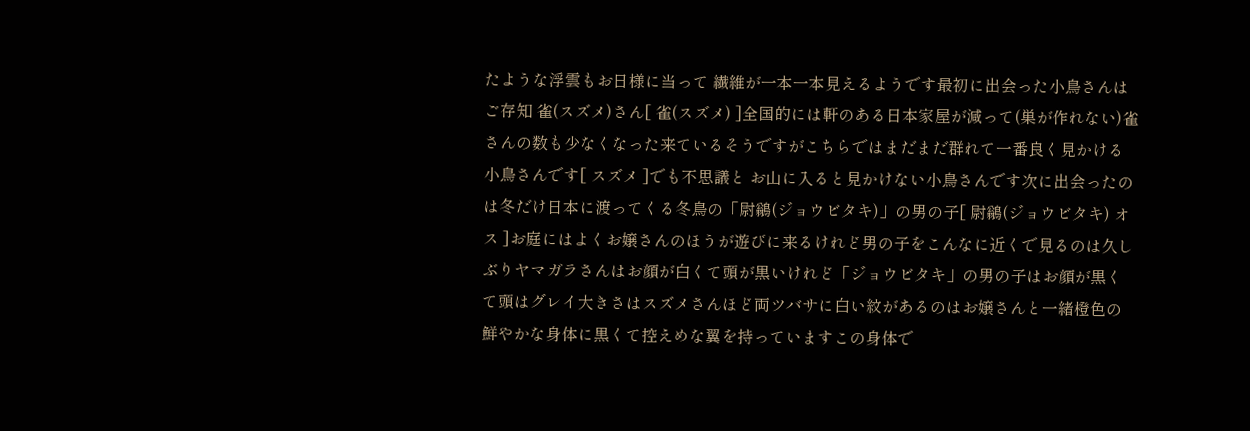たような浮雲もお日様に当って 繊維が一本一本見えるようです最初に出会った小鳥さんはご存知 雀(スズメ)さん[ 雀(スズメ) ]全国的には軒のある日本家屋が減って(巣が作れない)雀さんの数も少なくなった来ているそうですがこちらではまだまだ群れて一番良く見かける小鳥さんです[ スズメ ]でも不思議と お山に入ると見かけない小鳥さんです次に出会ったのは冬だけ日本に渡ってくる冬鳥の「尉鶲(ジョウビタキ)」の男の子[ 尉鶲(ジョウビタキ) オス ]お庭にはよくお嬢さんのほうが遊びに来るけれど男の子をこんなに近くで見るのは久しぶりヤマガラさんはお顔が白くて頭が黒いけれど「ジョウビタキ」の男の子はお顔が黒くて頭はグレイ大きさはスズメさんほど両ツバサに白い紋があるのはお嬢さんと一緒橙色の鮮やかな身体に黒くて控えめな翼を持っていますこの身体で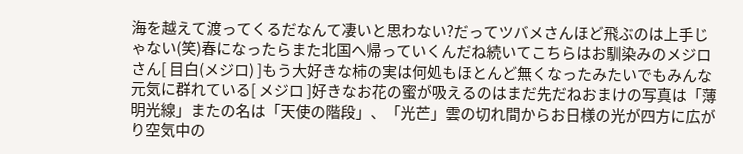海を越えて渡ってくるだなんて凄いと思わない?だってツバメさんほど飛ぶのは上手じゃない(笑)春になったらまた北国へ帰っていくんだね続いてこちらはお馴染みのメジロさん[ 目白(メジロ) ]もう大好きな柿の実は何処もほとんど無くなったみたいでもみんな元気に群れている[ メジロ ]好きなお花の蜜が吸えるのはまだ先だねおまけの写真は「薄明光線」またの名は「天使の階段」、「光芒」雲の切れ間からお日様の光が四方に広がり空気中の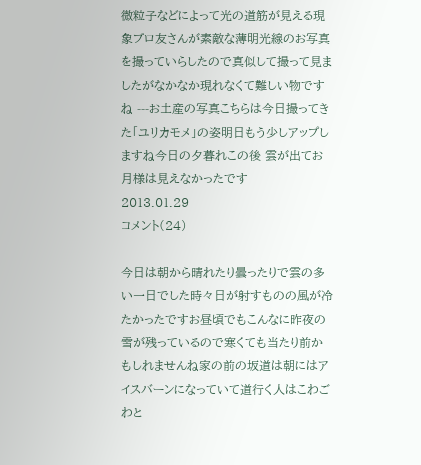微粒子などによって光の道筋が見える現象ブロ友さんが素敵な薄明光線のお写真を撮っていらしたので真似して撮って見ましたがなかなか現れなくて難しい物ですね ---お土産の写真こちらは今日撮ってきた「ユリカモメ」の姿明日もう少しアップしますね今日の夕暮れこの後 雲が出てお月様は見えなかったです
2013.01.29
コメント(24)

今日は朝から晴れたり曇ったりで雲の多い一日でした時々日が射すものの風が冷たかったですお昼頃でもこんなに昨夜の雪が残っているので寒くても当たり前かもしれませんね家の前の坂道は朝にはアイスバーンになっていて道行く人はこわごわと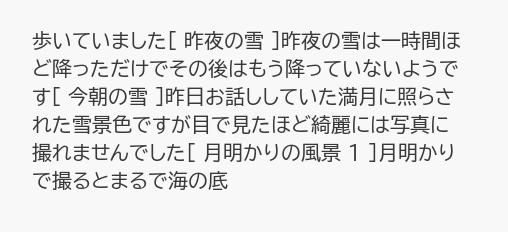歩いていました[ 昨夜の雪 ]昨夜の雪は一時間ほど降っただけでその後はもう降っていないようです[ 今朝の雪 ]昨日お話ししていた満月に照らされた雪景色ですが目で見たほど綺麗には写真に撮れませんでした[ 月明かりの風景 1 ]月明かりで撮るとまるで海の底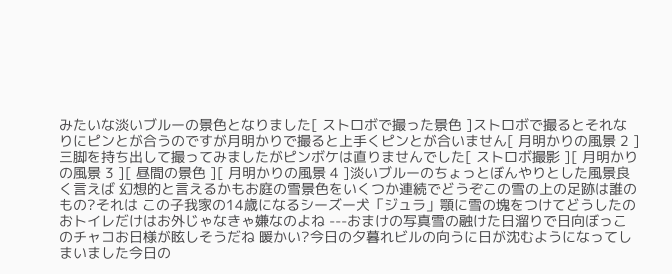みたいな淡いブルーの景色となりました[ ストロボで撮った景色 ]ストロボで撮るとそれなりにピンとが合うのですが月明かりで撮ると上手くピンとが合いません[ 月明かりの風景 2 ]三脚を持ち出して撮ってみましたがピンボケは直りませんでした[ ストロボ撮影 ][ 月明かりの風景 3 ][ 昼間の景色 ][ 月明かりの風景 4 ]淡いブルーのちょっとぼんやりとした風景良く言えば 幻想的と言えるかもお庭の雪景色をいくつか連続でどうぞこの雪の上の足跡は誰のもの?それは この子我家の14歳になるシーズー犬「ジュラ」顎に雪の塊をつけてどうしたのおトイレだけはお外じゃなきゃ嫌なのよね ---おまけの写真雪の融けた日溜りで日向ぼっこのチャコお日様が眩しそうだね 暖かい?今日の夕暮れビルの向うに日が沈むようになってしまいました今日の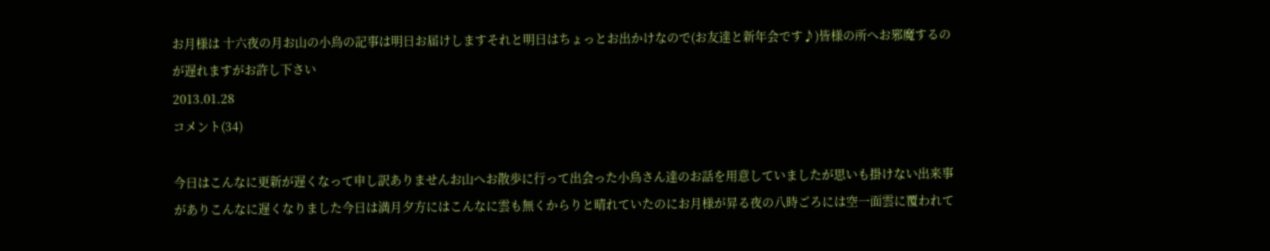お月様は 十六夜の月お山の小鳥の記事は明日お届けしますそれと明日はちょっとお出かけなので(お友達と新年会です♪)皆様の所へお邪魔するのが遅れますがお許し下さい
2013.01.28
コメント(34)

今日はこんなに更新が遅くなって申し訳ありませんお山へお散歩に行って出会った小鳥さん達のお話を用意していましたが思いも掛けない出来事がありこんなに遅くなりました今日は満月夕方にはこんなに雲も無くからりと晴れていたのにお月様が昇る夜の八時ごろには空一面雲に覆われて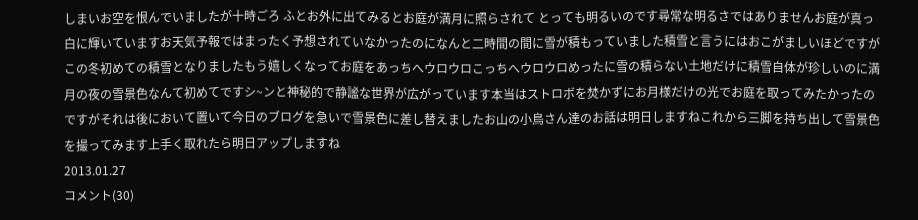しまいお空を恨んでいましたが十時ごろ ふとお外に出てみるとお庭が満月に照らされて とっても明るいのです尋常な明るさではありませんお庭が真っ白に輝いていますお天気予報ではまったく予想されていなかったのになんと二時間の間に雪が積もっていました積雪と言うにはおこがましいほどですがこの冬初めての積雪となりましたもう嬉しくなってお庭をあっちへウロウロこっちへウロウロめったに雪の積らない土地だけに積雪自体が珍しいのに満月の夜の雪景色なんて初めてですシ~ンと神秘的で静謐な世界が広がっています本当はストロボを焚かずにお月様だけの光でお庭を取ってみたかったのですがそれは後において置いて今日のブログを急いで雪景色に差し替えましたお山の小鳥さん達のお話は明日しますねこれから三脚を持ち出して雪景色を撮ってみます上手く取れたら明日アップしますね
2013.01.27
コメント(30)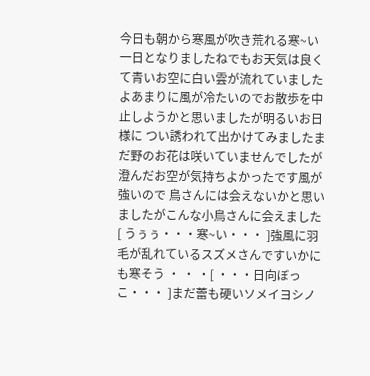今日も朝から寒風が吹き荒れる寒~い一日となりましたねでもお天気は良くて青いお空に白い雲が流れていましたよあまりに風が冷たいのでお散歩を中止しようかと思いましたが明るいお日様に つい誘われて出かけてみましたまだ野のお花は咲いていませんでしたが澄んだお空が気持ちよかったです風が強いので 鳥さんには会えないかと思いましたがこんな小鳥さんに会えました[ うぅぅ・・・寒~い・・・ ]強風に羽毛が乱れているスズメさんですいかにも寒そう ・ ・ ・[ ・・・日向ぼっこ・・・ ]まだ蕾も硬いソメイヨシノ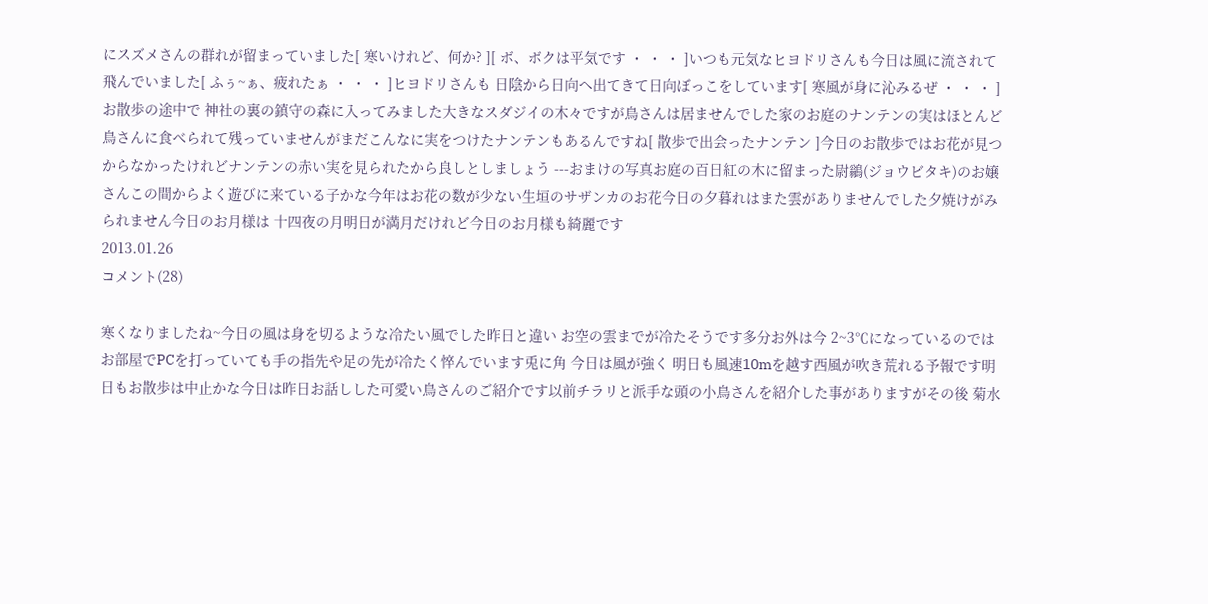にスズメさんの群れが留まっていました[ 寒いけれど、何か? ][ ボ、ボクは平気です ・ ・ ・ ]いつも元気なヒヨドリさんも今日は風に流されて飛んでいました[ ふぅ~ぁ、疲れたぁ ・ ・ ・ ]ヒヨドリさんも 日陰から日向へ出てきて日向ぼっこをしています[ 寒風が身に沁みるぜ ・ ・ ・ ]お散歩の途中で 神社の裏の鎮守の森に入ってみました大きなスダジイの木々ですが鳥さんは居ませんでした家のお庭のナンテンの実はほとんど鳥さんに食べられて残っていませんがまだこんなに実をつけたナンテンもあるんですね[ 散歩で出会ったナンテン ]今日のお散歩ではお花が見つからなかったけれどナンテンの赤い実を見られたから良しとしましょう ---おまけの写真お庭の百日紅の木に留まった尉鶲(ジョウビタキ)のお嬢さんこの間からよく遊びに来ている子かな今年はお花の数が少ない生垣のサザンカのお花今日の夕暮れはまた雲がありませんでした夕焼けがみられません今日のお月様は 十四夜の月明日が満月だけれど今日のお月様も綺麗です
2013.01.26
コメント(28)

寒くなりましたね~今日の風は身を切るような冷たい風でした昨日と違い お空の雲までが冷たそうです多分お外は今 2~3℃になっているのではお部屋でPCを打っていても手の指先や足の先が冷たく悴んでいます兎に角 今日は風が強く 明日も風速10mを越す西風が吹き荒れる予報です明日もお散歩は中止かな今日は昨日お話しした可愛い鳥さんのご紹介です以前チラリと派手な頭の小鳥さんを紹介した事がありますがその後 菊水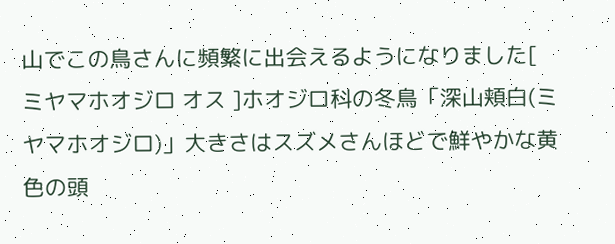山でこの鳥さんに頻繁に出会えるようになりました[ ミヤマホオジロ オス ]ホオジロ科の冬鳥「深山頬白(ミヤマホオジロ)」大きさはスズメさんほどで鮮やかな黄色の頭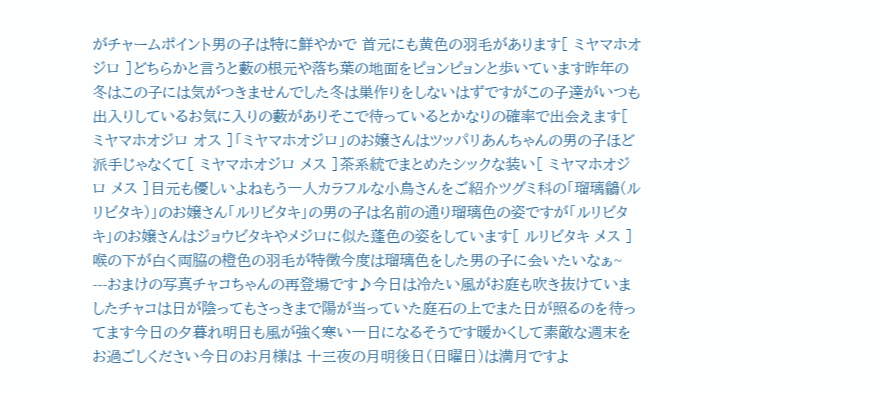がチャームポイント男の子は特に鮮やかで 首元にも黄色の羽毛があります[ ミヤマホオジロ ]どちらかと言うと藪の根元や落ち葉の地面をピョンピョンと歩いています昨年の冬はこの子には気がつきませんでした冬は巣作りをしないはずですがこの子達がいつも出入りしているお気に入りの藪がありそこで待っているとかなりの確率で出会えます[ ミヤマホオジロ オス ]「ミヤマホオジロ」のお嬢さんはツッパリあんちゃんの男の子ほど派手じゃなくて[ ミヤマホオジロ メス ]茶系統でまとめたシックな装い[ ミヤマホオジロ メス ]目元も優しいよねもう一人カラフルな小鳥さんをご紹介ツグミ科の「瑠璃鶲(ルリビタキ)」のお嬢さん「ルリビタキ」の男の子は名前の通り瑠璃色の姿ですが「ルリビタキ」のお嬢さんはジョウビタキやメジロに似た蓬色の姿をしています[ ルリビタキ メス ]喉の下が白く両脇の橙色の羽毛が特徴今度は瑠璃色をした男の子に会いたいなぁ~ ---おまけの写真チャコちゃんの再登場です♪今日は冷たい風がお庭も吹き抜けていましたチャコは日が陰ってもさっきまで陽が当っていた庭石の上でまた日が照るのを待ってます今日の夕暮れ明日も風が強く寒い一日になるそうです暖かくして素敵な週末をお過ごしください今日のお月様は 十三夜の月明後日(日曜日)は満月ですよ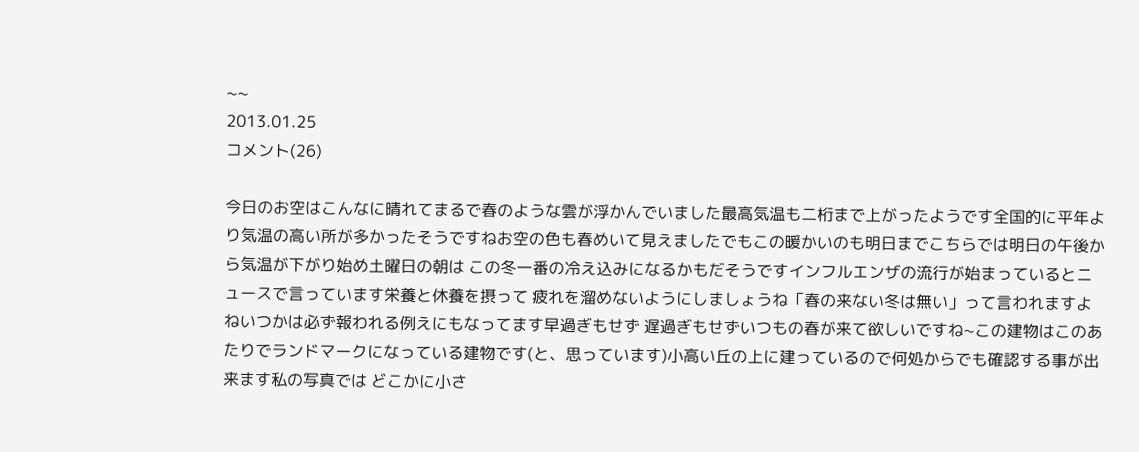~~
2013.01.25
コメント(26)

今日のお空はこんなに晴れてまるで春のような雲が浮かんでいました最高気温も二桁まで上がったようです全国的に平年より気温の高い所が多かったそうですねお空の色も春めいて見えましたでもこの暖かいのも明日までこちらでは明日の午後から気温が下がり始め土曜日の朝は この冬一番の冷え込みになるかもだそうですインフルエンザの流行が始まっているとニュースで言っています栄養と休養を摂って 疲れを溜めないようにしましょうね「春の来ない冬は無い」って言われますよねいつかは必ず報われる例えにもなってます早過ぎもせず 遅過ぎもせずいつもの春が来て欲しいですね~この建物はこのあたりでランドマークになっている建物です(と、思っています)小高い丘の上に建っているので何処からでも確認する事が出来ます私の写真では どこかに小さ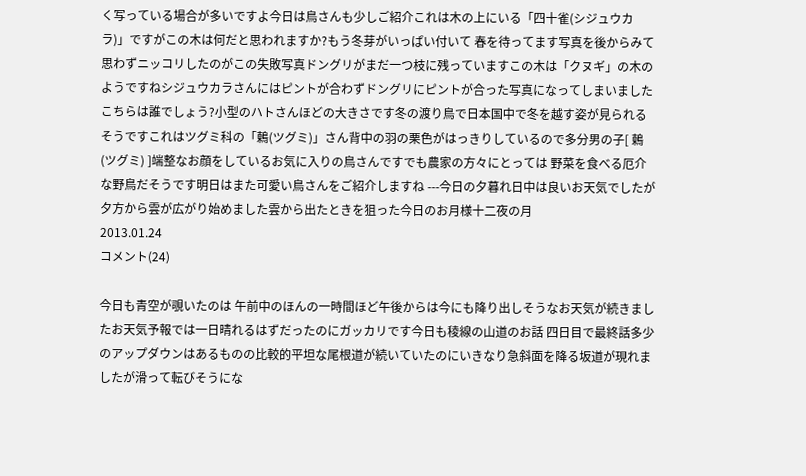く写っている場合が多いですよ今日は鳥さんも少しご紹介これは木の上にいる「四十雀(シジュウカラ)」ですがこの木は何だと思われますか?もう冬芽がいっぱい付いて 春を待ってます写真を後からみて思わずニッコリしたのがこの失敗写真ドングリがまだ一つ枝に残っていますこの木は「クヌギ」の木のようですねシジュウカラさんにはピントが合わずドングリにピントが合った写真になってしまいましたこちらは誰でしょう?小型のハトさんほどの大きさです冬の渡り鳥で日本国中で冬を越す姿が見られるそうですこれはツグミ科の「鶫(ツグミ)」さん背中の羽の栗色がはっきりしているので多分男の子[ 鶫(ツグミ) ]端整なお顔をしているお気に入りの鳥さんですでも農家の方々にとっては 野菜を食べる厄介な野鳥だそうです明日はまた可愛い鳥さんをご紹介しますね ---今日の夕暮れ日中は良いお天気でしたが夕方から雲が広がり始めました雲から出たときを狙った今日のお月様十二夜の月
2013.01.24
コメント(24)

今日も青空が覗いたのは 午前中のほんの一時間ほど午後からは今にも降り出しそうなお天気が続きましたお天気予報では一日晴れるはずだったのにガッカリです今日も稜線の山道のお話 四日目で最終話多少のアップダウンはあるものの比較的平坦な尾根道が続いていたのにいきなり急斜面を降る坂道が現れましたが滑って転びそうにな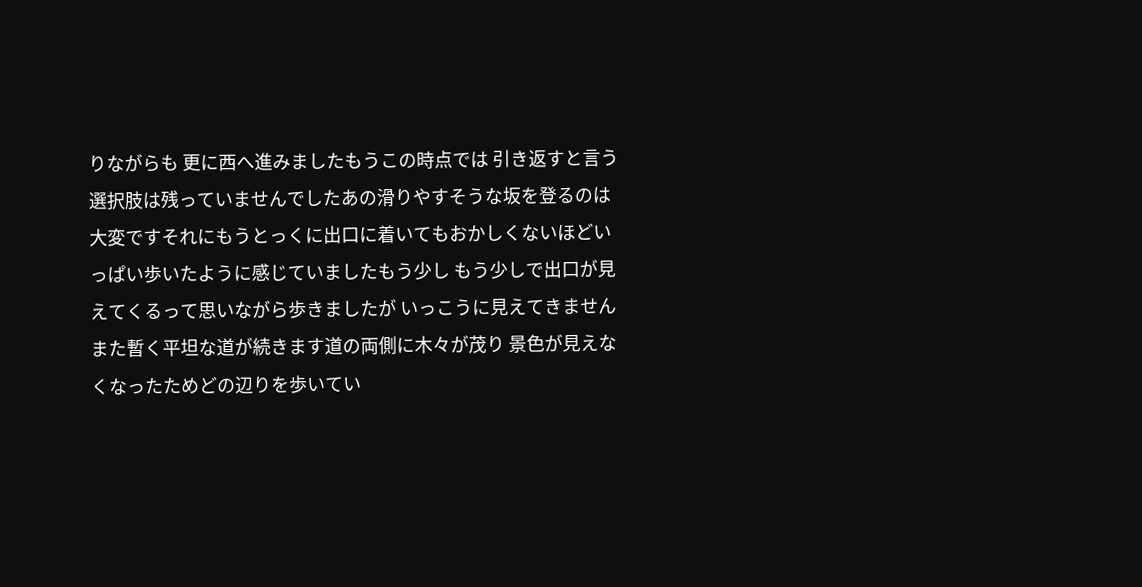りながらも 更に西へ進みましたもうこの時点では 引き返すと言う選択肢は残っていませんでしたあの滑りやすそうな坂を登るのは大変ですそれにもうとっくに出口に着いてもおかしくないほどいっぱい歩いたように感じていましたもう少し もう少しで出口が見えてくるって思いながら歩きましたが いっこうに見えてきませんまた暫く平坦な道が続きます道の両側に木々が茂り 景色が見えなくなったためどの辺りを歩いてい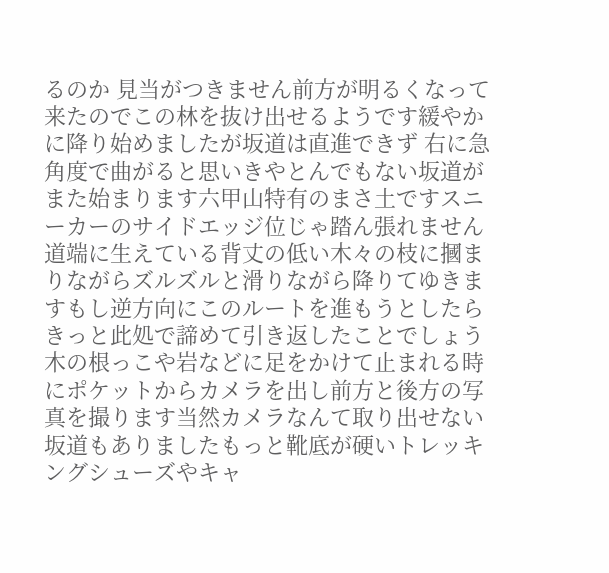るのか 見当がつきません前方が明るくなって来たのでこの林を抜け出せるようです緩やかに降り始めましたが坂道は直進できず 右に急角度で曲がると思いきやとんでもない坂道がまた始まります六甲山特有のまさ土ですスニーカーのサイドエッジ位じゃ踏ん張れません道端に生えている背丈の低い木々の枝に摑まりながらズルズルと滑りながら降りてゆきますもし逆方向にこのルートを進もうとしたらきっと此処で諦めて引き返したことでしょう木の根っこや岩などに足をかけて止まれる時にポケットからカメラを出し前方と後方の写真を撮ります当然カメラなんて取り出せない坂道もありましたもっと靴底が硬いトレッキングシューズやキャ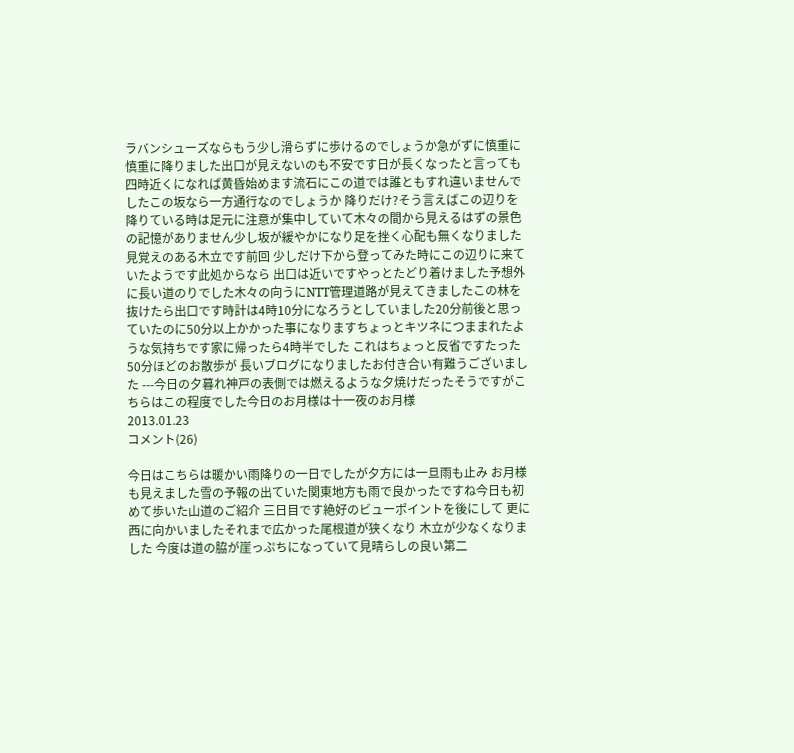ラバンシューズならもう少し滑らずに歩けるのでしょうか急がずに慎重に慎重に降りました出口が見えないのも不安です日が長くなったと言っても四時近くになれば黄昏始めます流石にこの道では誰ともすれ違いませんでしたこの坂なら一方通行なのでしょうか 降りだけ?そう言えばこの辺りを降りている時は足元に注意が集中していて木々の間から見えるはずの景色の記憶がありません少し坂が緩やかになり足を挫く心配も無くなりました見覚えのある木立です前回 少しだけ下から登ってみた時にこの辺りに来ていたようです此処からなら 出口は近いですやっとたどり着けました予想外に長い道のりでした木々の向うにNTT管理道路が見えてきましたこの林を抜けたら出口です時計は4時10分になろうとしていました20分前後と思っていたのに50分以上かかった事になりますちょっとキツネにつままれたような気持ちです家に帰ったら4時半でした これはちょっと反省ですたった50分ほどのお散歩が 長いブログになりましたお付き合い有難うございました ---今日の夕暮れ神戸の表側では燃えるような夕焼けだったそうですがこちらはこの程度でした今日のお月様は十一夜のお月様
2013.01.23
コメント(26)

今日はこちらは暖かい雨降りの一日でしたが夕方には一旦雨も止み お月様も見えました雪の予報の出ていた関東地方も雨で良かったですね今日も初めて歩いた山道のご紹介 三日目です絶好のビューポイントを後にして 更に西に向かいましたそれまで広かった尾根道が狭くなり 木立が少なくなりました 今度は道の脇が崖っぷちになっていて見晴らしの良い第二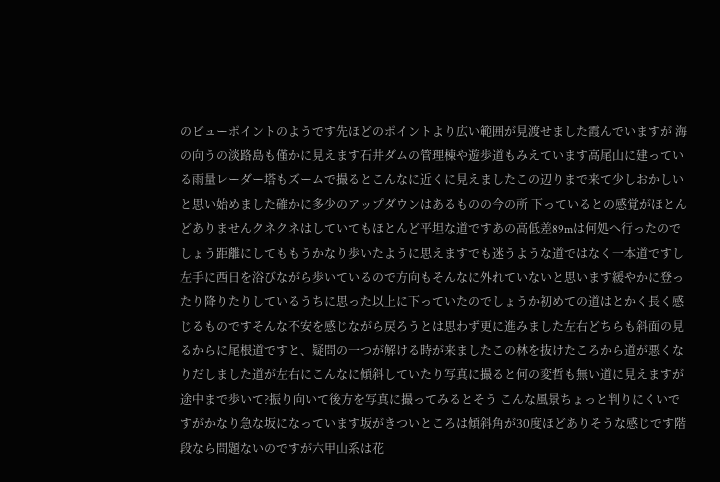のビューポイントのようです先ほどのポイントより広い範囲が見渡せました霞んでいますが 海の向うの淡路島も僅かに見えます石井ダムの管理棟や遊歩道もみえています高尾山に建っている雨量レーダー塔もズームで撮るとこんなに近くに見えましたこの辺りまで来て少しおかしいと思い始めました確かに多少のアップダウンはあるものの今の所 下っているとの感覚がほとんどありませんクネクネはしていてもほとんど平坦な道ですあの高低差89mは何処へ行ったのでしょう距離にしてももうかなり歩いたように思えますでも迷うような道ではなく一本道ですし 左手に西日を浴びながら歩いているので方向もそんなに外れていないと思います緩やかに登ったり降りたりしているうちに思った以上に下っていたのでしょうか初めての道はとかく長く感じるものですそんな不安を感じながら戻ろうとは思わず更に進みました左右どちらも斜面の見るからに尾根道ですと、疑問の一つが解ける時が来ましたこの林を抜けたころから道が悪くなりだしました道が左右にこんなに傾斜していたり写真に撮ると何の変哲も無い道に見えますが途中まで歩いて?振り向いて後方を写真に撮ってみるとそう こんな風景ちょっと判りにくいですがかなり急な坂になっています坂がきついところは傾斜角が30度ほどありそうな感じです階段なら問題ないのですが六甲山系は花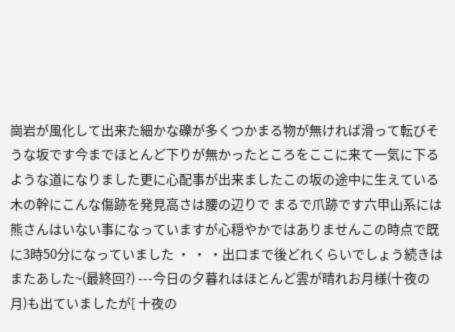崗岩が風化して出来た細かな礫が多くつかまる物が無ければ滑って転びそうな坂です今までほとんど下りが無かったところをここに来て一気に下るような道になりました更に心配事が出来ましたこの坂の途中に生えている木の幹にこんな傷跡を発見高さは腰の辺りで まるで爪跡です六甲山系には熊さんはいない事になっていますが心穏やかではありませんこの時点で既に3時50分になっていました ・ ・ ・出口まで後どれくらいでしょう続きはまたあした~(最終回?) ---今日の夕暮れはほとんど雲が晴れお月様(十夜の月)も出ていましたが[ 十夜の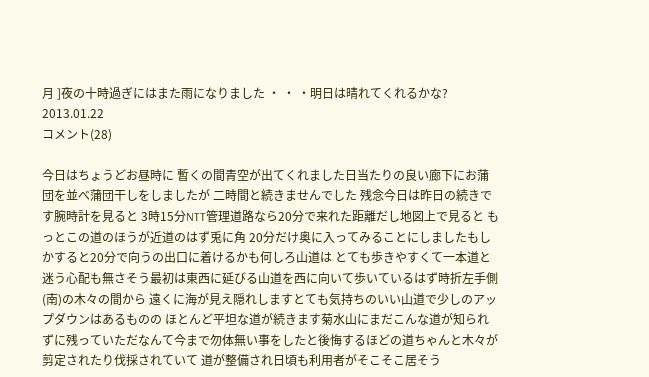月 ]夜の十時過ぎにはまた雨になりました ・ ・ ・明日は晴れてくれるかな?
2013.01.22
コメント(28)

今日はちょうどお昼時に 暫くの間青空が出てくれました日当たりの良い廊下にお蒲団を並べ蒲団干しをしましたが 二時間と続きませんでした 残念今日は昨日の続きです腕時計を見ると 3時15分NTT管理道路なら20分で来れた距離だし地図上で見ると もっとこの道のほうが近道のはず兎に角 20分だけ奥に入ってみることにしましたもしかすると20分で向うの出口に着けるかも何しろ山道は とても歩きやすくて一本道と迷う心配も無さそう最初は東西に延びる山道を西に向いて歩いているはず時折左手側(南)の木々の間から 遠くに海が見え隠れしますとても気持ちのいい山道で少しのアップダウンはあるものの ほとんど平坦な道が続きます菊水山にまだこんな道が知られずに残っていただなんて今まで勿体無い事をしたと後悔するほどの道ちゃんと木々が剪定されたり伐採されていて 道が整備され日頃も利用者がそこそこ居そう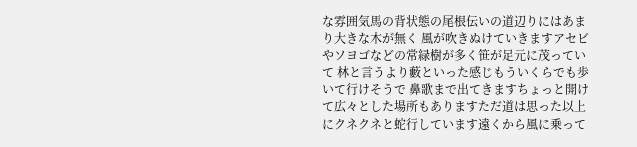な雰囲気馬の背状態の尾根伝いの道辺りにはあまり大きな木が無く 風が吹きぬけていきますアセビやソヨゴなどの常緑樹が多く笹が足元に茂っていて 林と言うより藪といった感じもういくらでも歩いて行けそうで 鼻歌まで出てきますちょっと開けて広々とした場所もありますただ道は思った以上にクネクネと蛇行しています遠くから風に乗って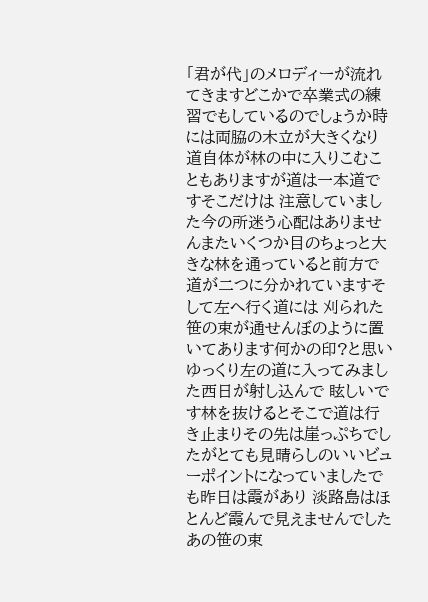「君が代」のメロディーが流れてきますどこかで卒業式の練習でもしているのでしょうか時には両脇の木立が大きくなり道自体が林の中に入りこむこともありますが道は一本道ですそこだけは 注意していました今の所迷う心配はありませんまたいくつか目のちょっと大きな林を通っていると前方で道が二つに分かれていますそして左へ行く道には 刈られた笹の束が通せんぼのように置いてあります何かの印?と思いゆっくり左の道に入ってみました西日が射し込んで 眩しいです林を抜けるとそこで道は行き止まりその先は崖っぷちでしたがとても見晴らしのいいビューポイントになっていましたでも昨日は霞があり 淡路島はほとんど霞んで見えませんでしたあの笹の束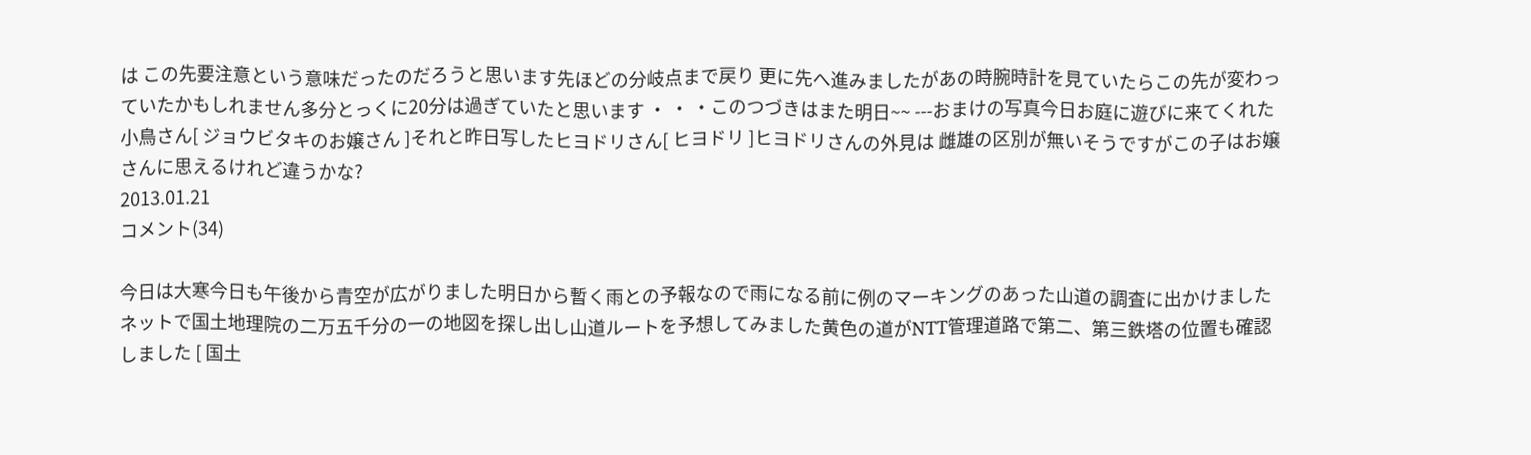は この先要注意という意味だったのだろうと思います先ほどの分岐点まで戻り 更に先へ進みましたがあの時腕時計を見ていたらこの先が変わっていたかもしれません多分とっくに20分は過ぎていたと思います ・ ・ ・このつづきはまた明日~~ ---おまけの写真今日お庭に遊びに来てくれた小鳥さん[ ジョウビタキのお嬢さん ]それと昨日写したヒヨドリさん[ ヒヨドリ ]ヒヨドリさんの外見は 雌雄の区別が無いそうですがこの子はお嬢さんに思えるけれど違うかな?
2013.01.21
コメント(34)

今日は大寒今日も午後から青空が広がりました明日から暫く雨との予報なので雨になる前に例のマーキングのあった山道の調査に出かけましたネットで国土地理院の二万五千分の一の地図を探し出し山道ルートを予想してみました黄色の道がNTT管理道路で第二、第三鉄塔の位置も確認しました [ 国土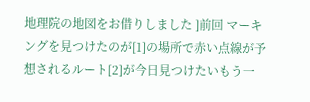地理院の地図をお借りしました ]前回 マーキングを見つけたのが[1]の場所で赤い点線が予想されるルート[2]が今日見つけたいもう一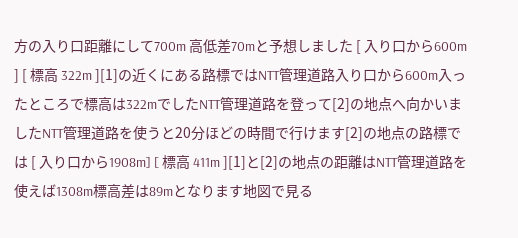方の入り口距離にして700m 高低差70mと予想しました [ 入り口から600m ] [ 標高 322m ][1]の近くにある路標ではNTT管理道路入り口から600m入ったところで標高は322mでしたNTT管理道路を登って[2]の地点へ向かいましたNTT管理道路を使うと20分ほどの時間で行けます[2]の地点の路標では [ 入り口から1908m] [ 標高 411m ][1]と[2]の地点の距離はNTT管理道路を使えば1308m標高差は89mとなります地図で見る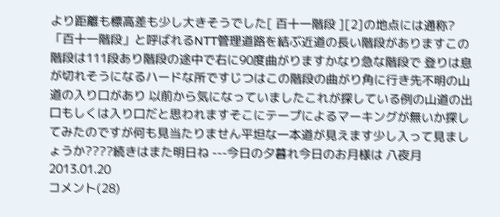より距離も標高差も少し大きそうでした[ 百十一階段 ][2]の地点には通称?「百十一階段」と呼ばれるNTT管理道路を結ぶ近道の長い階段がありますこの階段は111段あり階段の途中で右に90度曲がりますかなり急な階段で 登りは息が切れそうになるハードな所ですじつはこの階段の曲がり角に行き先不明の山道の入り口があり 以前から気になっていましたこれが探している例の山道の出口もしくは入り口だと思われますそこにテープによるマーキングが無いか探してみたのですが何も見当たりません平坦な一本道が見えます少し入って見ましょうか????続きはまた明日ね ---今日の夕暮れ今日のお月様は 八夜月
2013.01.20
コメント(28)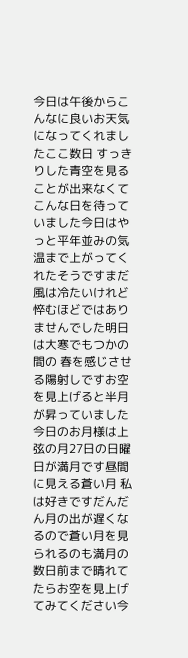今日は午後からこんなに良いお天気になってくれましたここ数日 すっきりした青空を見ることが出来なくてこんな日を待っていました今日はやっと平年並みの気温まで上がってくれたそうですまだ風は冷たいけれど 悴むほどではありませんでした明日は大寒でもつかの間の 春を感じさせる陽射しですお空を見上げると半月が昇っていました今日のお月様は上弦の月27日の日曜日が満月です昼間に見える蒼い月 私は好きですだんだん月の出が遅くなるので蒼い月を見られるのも満月の数日前まで晴れてたらお空を見上げてみてください今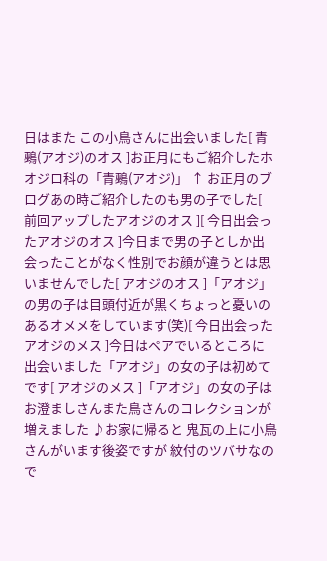日はまた この小鳥さんに出会いました[ 青鵐(アオジ)のオス ]お正月にもご紹介したホオジロ科の「青鵐(アオジ)」 ↑ お正月のブログあの時ご紹介したのも男の子でした[ 前回アップしたアオジのオス ][ 今日出会ったアオジのオス ]今日まで男の子としか出会ったことがなく性別でお顔が違うとは思いませんでした[ アオジのオス ]「アオジ」の男の子は目頭付近が黒くちょっと憂いのあるオメメをしています(笑)[ 今日出会ったアオジのメス ]今日はペアでいるところに出会いました「アオジ」の女の子は初めてです[ アオジのメス ]「アオジ」の女の子はお澄ましさんまた鳥さんのコレクションが増えました ♪お家に帰ると 鬼瓦の上に小鳥さんがいます後姿ですが 紋付のツバサなので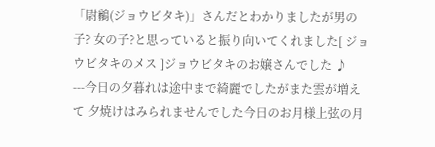「尉鶲(ジョウビタキ)」さんだとわかりましたが男の子? 女の子?と思っていると振り向いてくれました[ ジョウビタキのメス ]ジョウビタキのお嬢さんでした ♪ ---今日の夕暮れは途中まで綺麗でしたがまた雲が増えて 夕焼けはみられませんでした今日のお月様上弦の月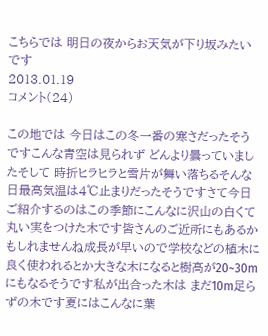こちらでは 明日の夜からお天気が下り坂みたいです
2013.01.19
コメント(24)

この地では 今日はこの冬一番の寒さだったそうですこんな青空は見られず どんより曇っていましたそして 時折ヒラヒラと雪片が舞い落ちるそんな日最高気温は4℃止まりだったそうですさて今日ご紹介するのはこの季節にこんなに沢山の白くて丸い実をつけた木です皆さんのご近所にもあるかもしれませんね成長が早いので学校などの植木に良く使われるとか大きな木になると樹高が20~30mにもなるそうです私が出合った木は まだ10m足らずの木です夏にはこんなに葉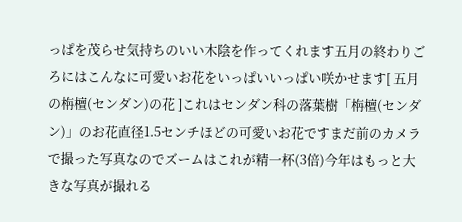っぱを茂らせ気持ちのいい木陰を作ってくれます五月の終わりごろにはこんなに可愛いお花をいっぱいいっぱい咲かせます[ 五月の栴檀(センダン)の花 ]これはセンダン科の落葉樹「栴檀(センダン)」のお花直径1.5センチほどの可愛いお花ですまだ前のカメラで撮った写真なのでズームはこれが精一杯(3倍)今年はもっと大きな写真が撮れる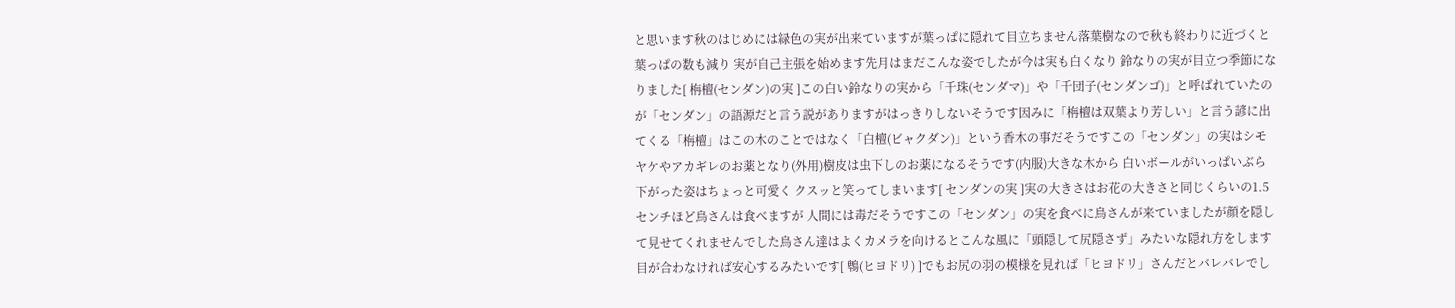と思います秋のはじめには緑色の実が出来ていますが葉っぱに隠れて目立ちません落葉樹なので秋も終わりに近づくと葉っぱの数も減り 実が自己主張を始めます先月はまだこんな姿でしたが今は実も白くなり 鈴なりの実が目立つ季節になりました[ 栴檀(センダン)の実 ]この白い鈴なりの実から「千珠(センダマ)」や「千団子(センダンゴ)」と呼ばれていたのが「センダン」の語源だと言う説がありますがはっきりしないそうです因みに「栴檀は双葉より芳しい」と言う諺に出てくる「栴檀」はこの木のことではなく「白檀(ビャクダン)」という香木の事だそうですこの「センダン」の実はシモヤケやアカギレのお薬となり(外用)樹皮は虫下しのお薬になるそうです(内服)大きな木から 白いボールがいっぱいぶら下がった姿はちょっと可愛く クスッと笑ってしまいます[ センダンの実 ]実の大きさはお花の大きさと同じくらいの1.5センチほど鳥さんは食べますが 人間には毒だそうですこの「センダン」の実を食べに鳥さんが来ていましたが顔を隠して見せてくれませんでした鳥さん達はよくカメラを向けるとこんな風に「頭隠して尻隠さず」みたいな隠れ方をします目が合わなければ安心するみたいです[ 鵯(ヒヨドリ) ]でもお尻の羽の模様を見れば「ヒヨドリ」さんだとバレバレでし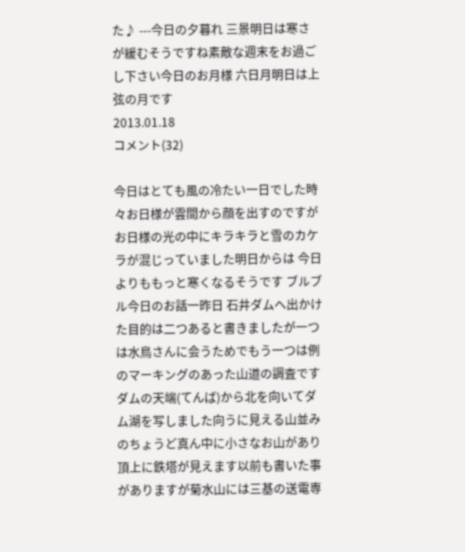た♪ ---今日の夕暮れ 三景明日は寒さが緩むそうですね素敵な週末をお過ごし下さい今日のお月様 六日月明日は上弦の月です
2013.01.18
コメント(32)

今日はとても風の冷たい一日でした時々お日様が雲間から顔を出すのですがお日様の光の中にキラキラと雪のカケラが混じっていました明日からは 今日よりももっと寒くなるそうです ブルブル今日のお話一昨日 石井ダムへ出かけた目的は二つあると書きましたが一つは水鳥さんに会うためでもう一つは例のマーキングのあった山道の調査ですダムの天端(てんば)から北を向いてダム湖を写しました向うに見える山並みのちょうど真ん中に小さなお山があり 頂上に鉄塔が見えます以前も書いた事がありますが菊水山には三基の送電専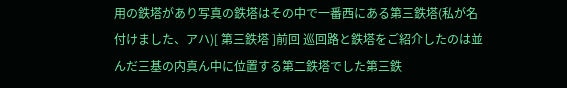用の鉄塔があり写真の鉄塔はその中で一番西にある第三鉄塔(私が名付けました、アハ)[ 第三鉄塔 ]前回 巡回路と鉄塔をご紹介したのは並んだ三基の内真ん中に位置する第二鉄塔でした第三鉄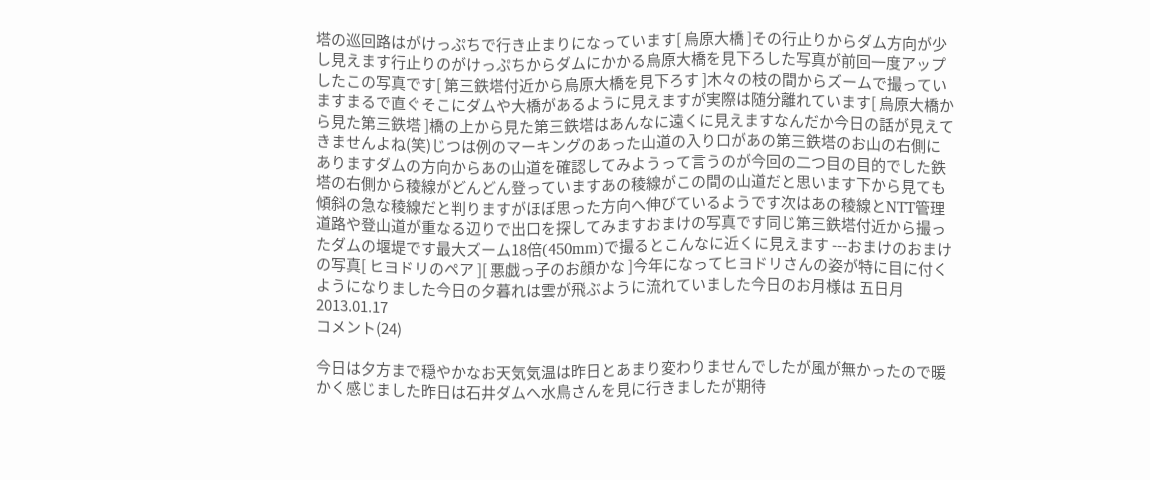塔の巡回路はがけっぷちで行き止まりになっています[ 烏原大橋 ]その行止りからダム方向が少し見えます行止りのがけっぷちからダムにかかる烏原大橋を見下ろした写真が前回一度アップしたこの写真です[ 第三鉄塔付近から烏原大橋を見下ろす ]木々の枝の間からズームで撮っていますまるで直ぐそこにダムや大橋があるように見えますが実際は随分離れています[ 烏原大橋から見た第三鉄塔 ]橋の上から見た第三鉄塔はあんなに遠くに見えますなんだか今日の話が見えてきませんよね(笑)じつは例のマーキングのあった山道の入り口があの第三鉄塔のお山の右側にありますダムの方向からあの山道を確認してみようって言うのが今回の二つ目の目的でした鉄塔の右側から稜線がどんどん登っていますあの稜線がこの間の山道だと思います下から見ても傾斜の急な稜線だと判りますがほぼ思った方向へ伸びているようです次はあの稜線とNTT管理道路や登山道が重なる辺りで出口を探してみますおまけの写真です同じ第三鉄塔付近から撮ったダムの堰堤です最大ズーム18倍(450mm)で撮るとこんなに近くに見えます ---おまけのおまけの写真[ ヒヨドリのペア ][ 悪戯っ子のお顔かな ]今年になってヒヨドリさんの姿が特に目に付くようになりました今日の夕暮れは雲が飛ぶように流れていました今日のお月様は 五日月
2013.01.17
コメント(24)

今日は夕方まで穏やかなお天気気温は昨日とあまり変わりませんでしたが風が無かったので暖かく感じました昨日は石井ダムへ水鳥さんを見に行きましたが期待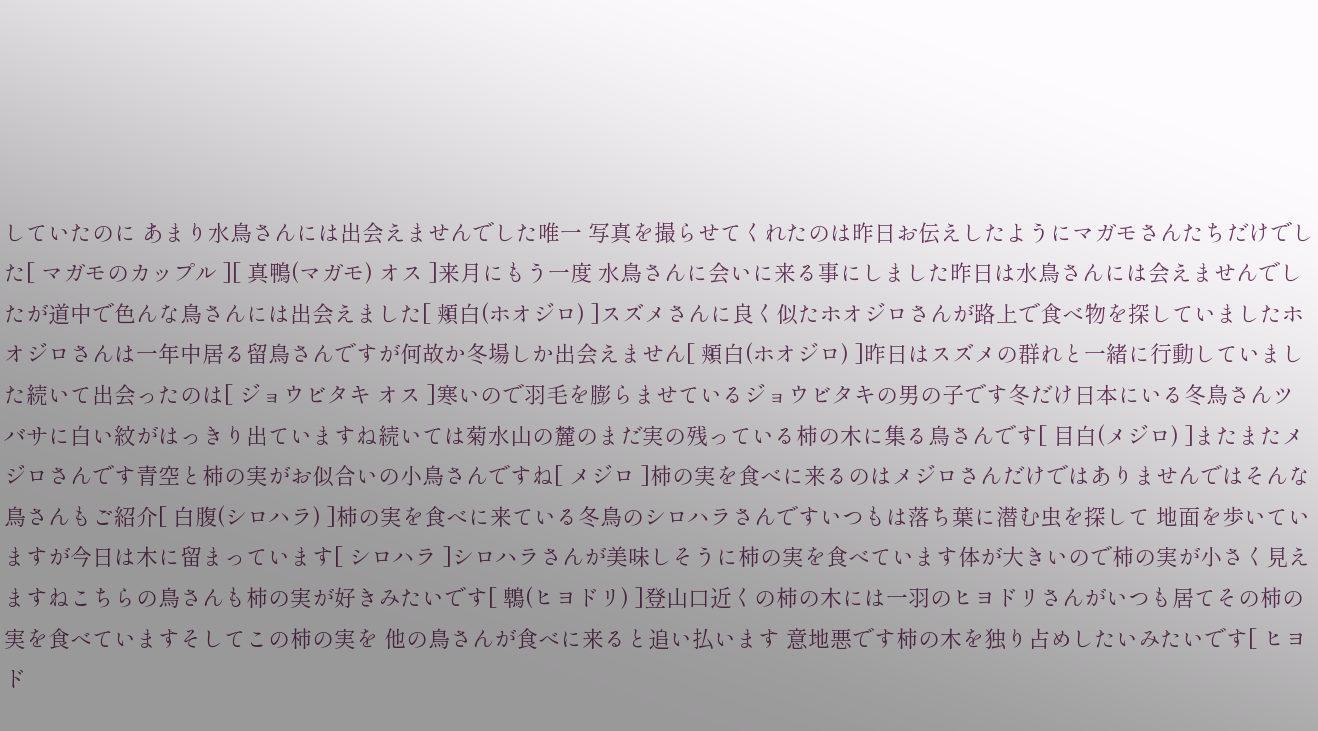していたのに あまり水鳥さんには出会えませんでした唯一 写真を撮らせてくれたのは昨日お伝えしたようにマガモさんたちだけでした[ マガモのカップル ][ 真鴨(マガモ) オス ]来月にもう一度 水鳥さんに会いに来る事にしました昨日は水鳥さんには会えませんでしたが道中で色んな鳥さんには出会えました[ 頬白(ホオジロ) ]スズメさんに良く似たホオジロさんが路上で食べ物を探していましたホオジロさんは一年中居る留鳥さんですが何故か冬場しか出会えません[ 頬白(ホオジロ) ]昨日はスズメの群れと一緒に行動していました続いて出会ったのは[ ジョウビタキ オス ]寒いので羽毛を膨らませているジョウビタキの男の子です冬だけ日本にいる冬鳥さんツバサに白い紋がはっきり出ていますね続いては菊水山の麓のまだ実の残っている柿の木に集る鳥さんです[ 目白(メジロ) ]またまたメジロさんです青空と柿の実がお似合いの小鳥さんですね[ メジロ ]柿の実を食べに来るのはメジロさんだけではありませんではそんな鳥さんもご紹介[ 白腹(シロハラ) ]柿の実を食べに来ている冬鳥のシロハラさんですいつもは落ち葉に潜む虫を探して 地面を歩いていますが今日は木に留まっています[ シロハラ ]シロハラさんが美味しそうに柿の実を食べています体が大きいので柿の実が小さく見えますねこちらの鳥さんも柿の実が好きみたいです[ 鵯(ヒヨドリ) ]登山口近くの柿の木には一羽のヒヨドリさんがいつも居てその柿の実を食べていますそしてこの柿の実を 他の鳥さんが食べに来ると追い払います 意地悪です柿の木を独り占めしたいみたいです[ ヒヨド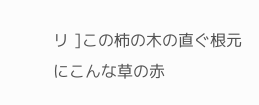リ ]この柿の木の直ぐ根元にこんな草の赤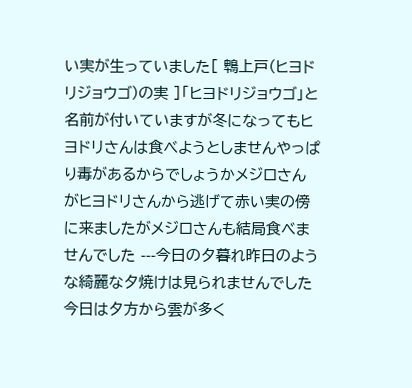い実が生っていました[ 鵯上戸(ヒヨドリジョウゴ)の実 ]「ヒヨドリジョウゴ」と名前が付いていますが冬になってもヒヨドリさんは食べようとしませんやっぱり毒があるからでしょうかメジロさんがヒヨドリさんから逃げて赤い実の傍に来ましたがメジロさんも結局食べませんでした ---今日の夕暮れ昨日のような綺麗な夕焼けは見られませんでした今日は夕方から雲が多く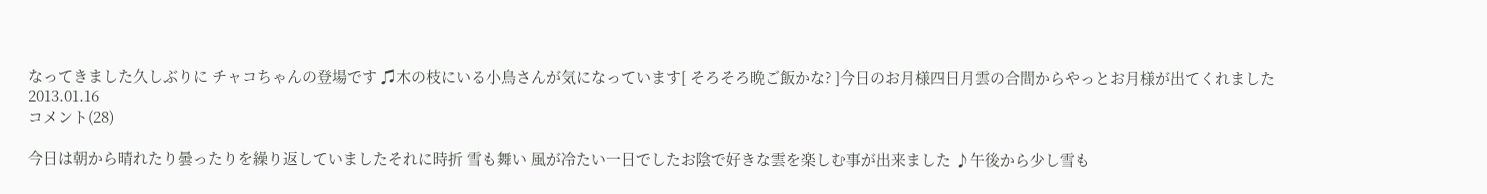なってきました久しぶりに チャコちゃんの登場です ♫木の枝にいる小鳥さんが気になっています[ そろそろ晩ご飯かな? ]今日のお月様四日月雲の合間からやっとお月様が出てくれました
2013.01.16
コメント(28)

今日は朝から晴れたり曇ったりを繰り返していましたそれに時折 雪も舞い 風が冷たい一日でしたお陰で好きな雲を楽しむ事が出来ました ♪午後から少し雪も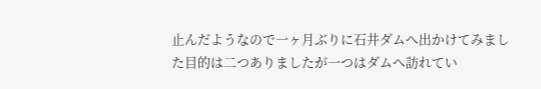止んだようなので一ヶ月ぶりに石井ダムへ出かけてみました目的は二つありましたが一つはダムへ訪れてい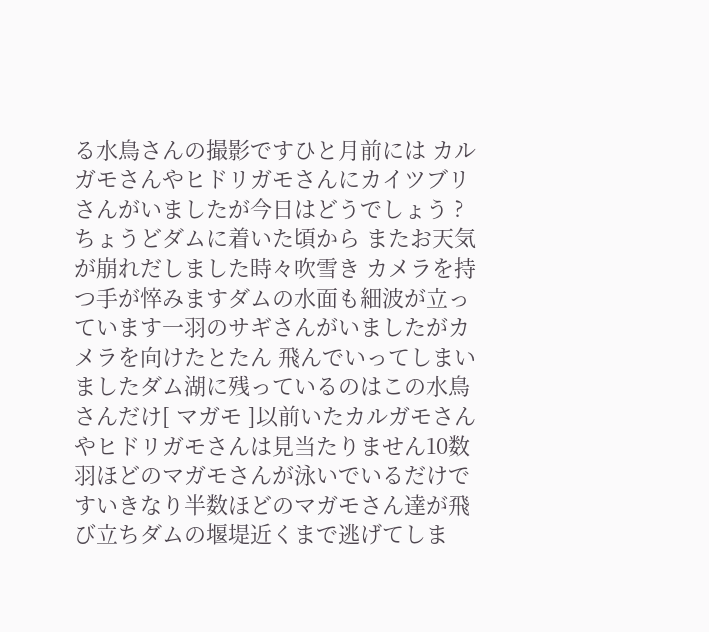る水鳥さんの撮影ですひと月前には カルガモさんやヒドリガモさんにカイツブリさんがいましたが今日はどうでしょう ?ちょうどダムに着いた頃から またお天気が崩れだしました時々吹雪き カメラを持つ手が悴みますダムの水面も細波が立っています一羽のサギさんがいましたがカメラを向けたとたん 飛んでいってしまいましたダム湖に残っているのはこの水鳥さんだけ[ マガモ ]以前いたカルガモさんやヒドリガモさんは見当たりません10数羽ほどのマガモさんが泳いでいるだけですいきなり半数ほどのマガモさん達が飛び立ちダムの堰堤近くまで逃げてしま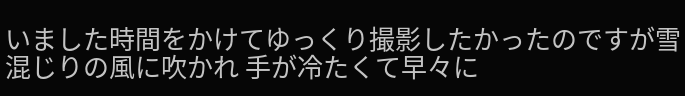いました時間をかけてゆっくり撮影したかったのですが雪混じりの風に吹かれ 手が冷たくて早々に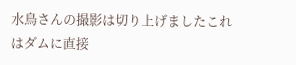水鳥さんの撮影は切り上げましたこれはダムに直接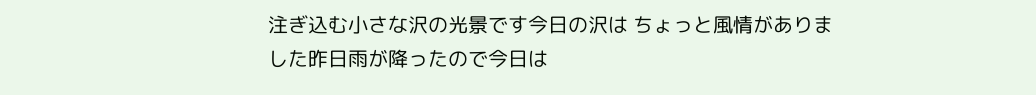注ぎ込む小さな沢の光景です今日の沢は ちょっと風情がありました昨日雨が降ったので今日は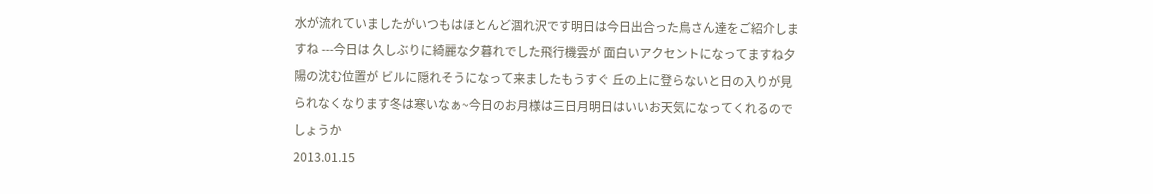水が流れていましたがいつもはほとんど涸れ沢です明日は今日出合った鳥さん達をご紹介しますね ---今日は 久しぶりに綺麗な夕暮れでした飛行機雲が 面白いアクセントになってますね夕陽の沈む位置が ビルに隠れそうになって来ましたもうすぐ 丘の上に登らないと日の入りが見られなくなります冬は寒いなぁ~今日のお月様は三日月明日はいいお天気になってくれるのでしょうか
2013.01.15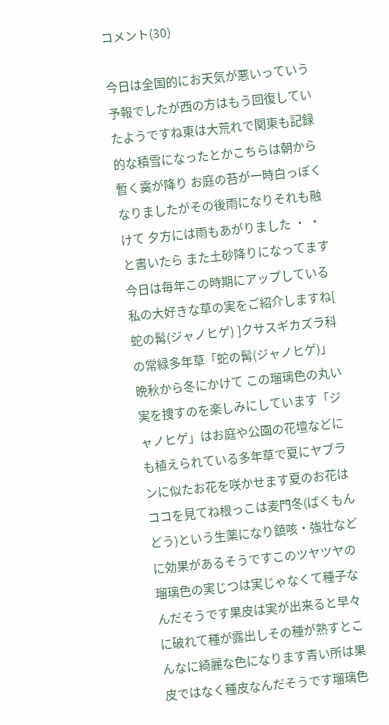コメント(30)

今日は全国的にお天気が悪いっていう予報でしたが西の方はもう回復していたようですね東は大荒れで関東も記録的な積雪になったとかこちらは朝から暫く霙が降り お庭の苔が一時白っぽくなりましたがその後雨になりそれも融けて 夕方には雨もあがりました ・ ・と書いたら また土砂降りになってます今日は毎年この時期にアップしている私の大好きな草の実をご紹介しますね[ 蛇の髯(ジャノヒゲ) ]クサスギカズラ科の常緑多年草「蛇の髯(ジャノヒゲ)」晩秋から冬にかけて この瑠璃色の丸い実を捜すのを楽しみにしています「ジャノヒゲ」はお庭や公園の花壇などにも植えられている多年草で夏にヤブランに似たお花を咲かせます夏のお花はココを見てね根っこは麦門冬(ばくもんどう)という生薬になり鎮咳・強壮などに効果があるそうですこのツヤツヤの瑠璃色の実じつは実じゃなくて種子なんだそうです果皮は実が出来ると早々に破れて種が露出しその種が熟すとこんなに綺麗な色になります青い所は果皮ではなく種皮なんだそうです瑠璃色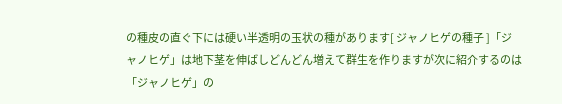の種皮の直ぐ下には硬い半透明の玉状の種があります[ ジャノヒゲの種子 ]「ジャノヒゲ」は地下茎を伸ばしどんどん増えて群生を作りますが次に紹介するのは「ジャノヒゲ」の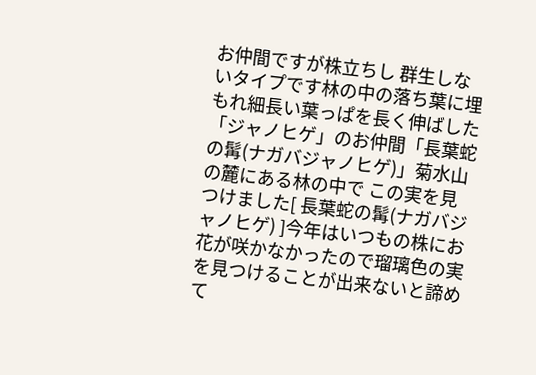お仲間ですが株立ちし 群生しないタイプです林の中の落ち葉に埋もれ細長い葉っぱを長く伸ばした「ジャノヒゲ」のお仲間「長葉蛇の髯(ナガバジャノヒゲ)」菊水山の麓にある林の中で この実を見つけました[ 長葉蛇の髯(ナガバジャノヒゲ) ]今年はいつもの株にお花が咲かなかったので瑠璃色の実を見つけることが出来ないと諦めて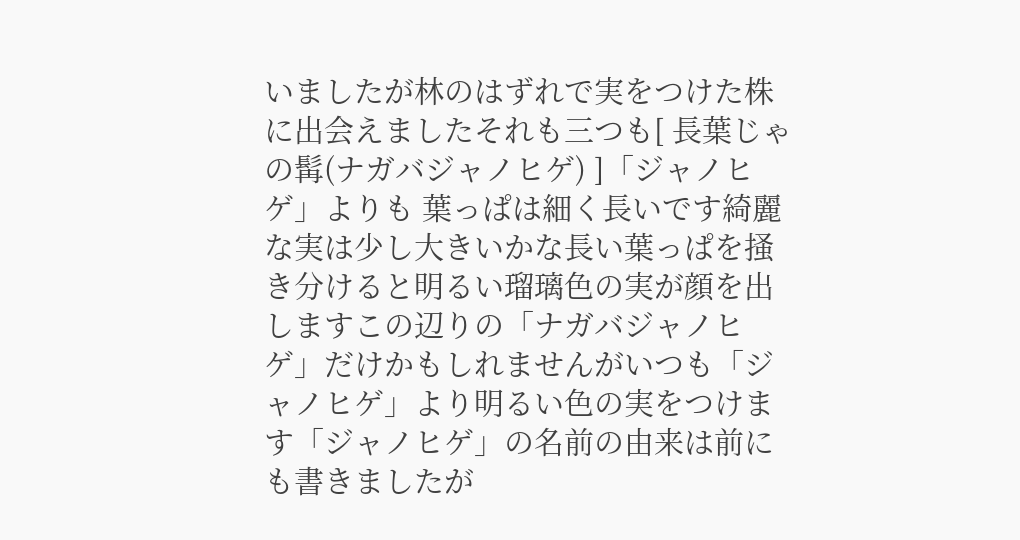いましたが林のはずれで実をつけた株に出会えましたそれも三つも[ 長葉じゃの髯(ナガバジャノヒゲ) ]「ジャノヒゲ」よりも 葉っぱは細く長いです綺麗な実は少し大きいかな長い葉っぱを掻き分けると明るい瑠璃色の実が顔を出しますこの辺りの「ナガバジャノヒゲ」だけかもしれませんがいつも「ジャノヒゲ」より明るい色の実をつけます「ジャノヒゲ」の名前の由来は前にも書きましたが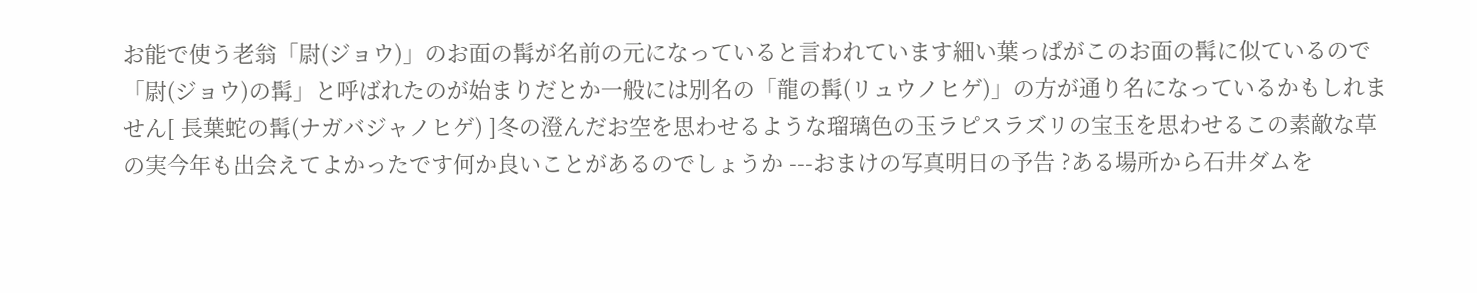お能で使う老翁「尉(ジョウ)」のお面の髯が名前の元になっていると言われています細い葉っぱがこのお面の髯に似ているので「尉(ジョウ)の髯」と呼ばれたのが始まりだとか一般には別名の「龍の髯(リュウノヒゲ)」の方が通り名になっているかもしれません[ 長葉蛇の髯(ナガバジャノヒゲ) ]冬の澄んだお空を思わせるような瑠璃色の玉ラピスラズリの宝玉を思わせるこの素敵な草の実今年も出会えてよかったです何か良いことがあるのでしょうか ---おまけの写真明日の予告 ?ある場所から石井ダムを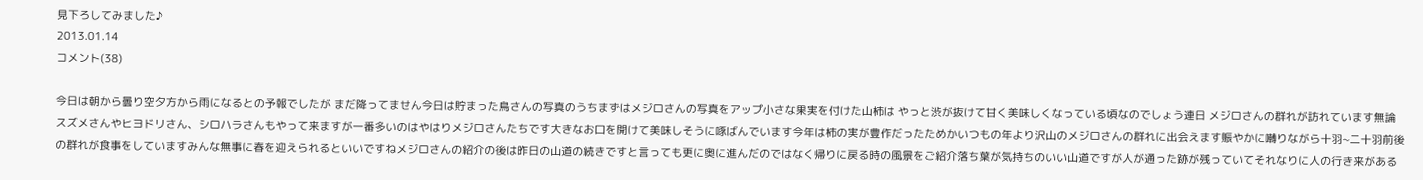見下ろしてみました♪
2013.01.14
コメント(38)

今日は朝から曇り空夕方から雨になるとの予報でしたが まだ降ってません今日は貯まった鳥さんの写真のうちまずはメジロさんの写真をアップ小さな果実を付けた山柿は やっと渋が抜けて甘く美味しくなっている頃なのでしょう連日 メジロさんの群れが訪れています無論 スズメさんやヒヨドリさん、シロハラさんもやって来ますが一番多いのはやはりメジロさんたちです大きなお口を開けて美味しそうに啄ばんでいます今年は柿の実が豊作だったためかいつもの年より沢山のメジロさんの群れに出会えます賑やかに囀りながら十羽~二十羽前後の群れが食事をしていますみんな無事に春を迎えられるといいですねメジロさんの紹介の後は昨日の山道の続きですと言っても更に奥に進んだのではなく帰りに戻る時の風景をご紹介落ち葉が気持ちのいい山道ですが人が通った跡が残っていてそれなりに人の行き来がある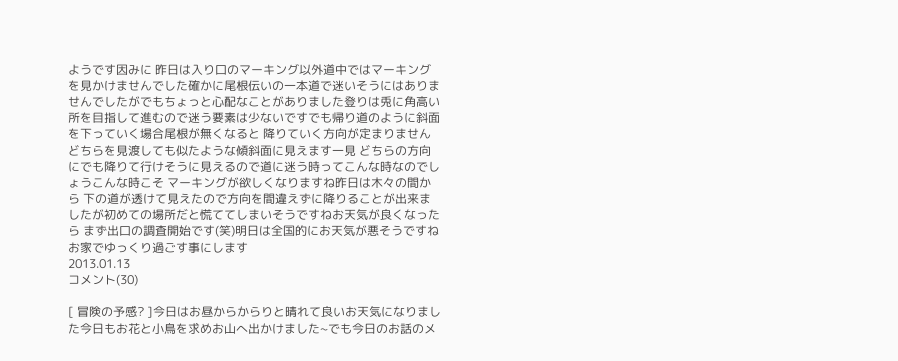ようです因みに 昨日は入り口のマーキング以外道中ではマーキングを見かけませんでした確かに尾根伝いの一本道で迷いそうにはありませんでしたがでもちょっと心配なことがありました登りは兎に角高い所を目指して進むので迷う要素は少ないですでも帰り道のように斜面を下っていく場合尾根が無くなると 降りていく方向が定まりませんどちらを見渡しても似たような傾斜面に見えます一見 どちらの方向にでも降りて行けそうに見えるので道に迷う時ってこんな時なのでしょうこんな時こそ マーキングが欲しくなりますね昨日は木々の間から 下の道が透けて見えたので方向を間違えずに降りることが出来ましたが初めての場所だと慌ててしまいそうですねお天気が良くなったら まず出口の調査開始です(笑)明日は全国的にお天気が悪そうですねお家でゆっくり過ごす事にします
2013.01.13
コメント(30)

[ 冒険の予感? ]今日はお昼からからりと晴れて良いお天気になりました今日もお花と小鳥を求めお山へ出かけました~でも今日のお話のメ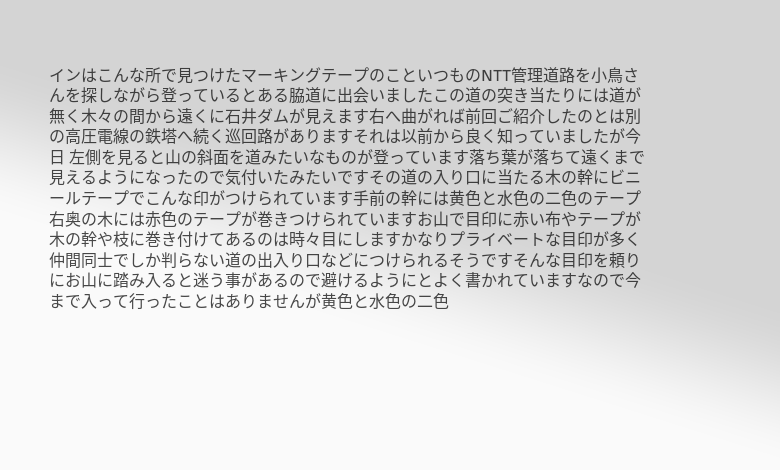インはこんな所で見つけたマーキングテープのこといつものNTT管理道路を小鳥さんを探しながら登っているとある脇道に出会いましたこの道の突き当たりには道が無く木々の間から遠くに石井ダムが見えます右へ曲がれば前回ご紹介したのとは別の高圧電線の鉄塔へ続く巡回路がありますそれは以前から良く知っていましたが今日 左側を見ると山の斜面を道みたいなものが登っています落ち葉が落ちて遠くまで見えるようになったので気付いたみたいですその道の入り口に当たる木の幹にビニールテープでこんな印がつけられています手前の幹には黄色と水色の二色のテープ右奥の木には赤色のテープが巻きつけられていますお山で目印に赤い布やテープが木の幹や枝に巻き付けてあるのは時々目にしますかなりプライベートな目印が多く仲間同士でしか判らない道の出入り口などにつけられるそうですそんな目印を頼りにお山に踏み入ると迷う事があるので避けるようにとよく書かれていますなので今まで入って行ったことはありませんが黄色と水色の二色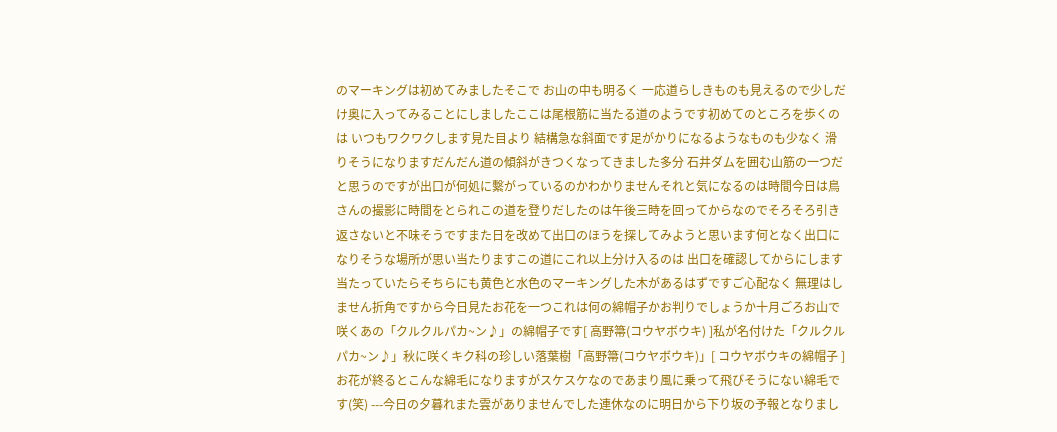のマーキングは初めてみましたそこで お山の中も明るく 一応道らしきものも見えるので少しだけ奥に入ってみることにしましたここは尾根筋に当たる道のようです初めてのところを歩くのは いつもワクワクします見た目より 結構急な斜面です足がかりになるようなものも少なく 滑りそうになりますだんだん道の傾斜がきつくなってきました多分 石井ダムを囲む山筋の一つだと思うのですが出口が何処に繫がっているのかわかりませんそれと気になるのは時間今日は鳥さんの撮影に時間をとられこの道を登りだしたのは午後三時を回ってからなのでそろそろ引き返さないと不味そうですまた日を改めて出口のほうを探してみようと思います何となく出口になりそうな場所が思い当たりますこの道にこれ以上分け入るのは 出口を確認してからにします当たっていたらそちらにも黄色と水色のマーキングした木があるはずですご心配なく 無理はしません折角ですから今日見たお花を一つこれは何の綿帽子かお判りでしょうか十月ごろお山で咲くあの「クルクルパカ~ン♪」の綿帽子です[ 高野箒(コウヤボウキ) ]私が名付けた「クルクルパカ~ン♪」秋に咲くキク科の珍しい落葉樹「高野箒(コウヤボウキ)」[ コウヤボウキの綿帽子 ]お花が終るとこんな綿毛になりますがスケスケなのであまり風に乗って飛びそうにない綿毛です(笑) ---今日の夕暮れまた雲がありませんでした連休なのに明日から下り坂の予報となりまし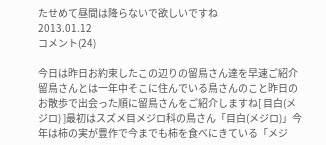たせめて昼間は降らないで欲しいですね
2013.01.12
コメント(24)

今日は昨日お約束したこの辺りの留鳥さん達を早速ご紹介留鳥さんとは一年中そこに住んでいる鳥さんのこと昨日のお散歩で出会った順に留鳥さんをご紹介しますね[ 目白(メジロ) ]最初はスズメ目メジロ科の鳥さん「目白(メジロ)」今年は柿の実が豊作で今までも柿を食べにきている「メジ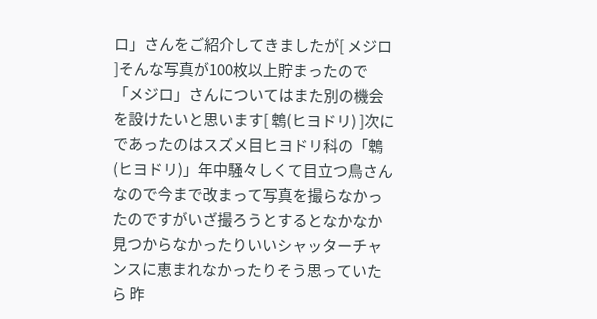ロ」さんをご紹介してきましたが[ メジロ ]そんな写真が100枚以上貯まったので「メジロ」さんについてはまた別の機会を設けたいと思います[ 鵯(ヒヨドリ) ]次にであったのはスズメ目ヒヨドリ科の「鵯(ヒヨドリ)」年中騒々しくて目立つ鳥さんなので今まで改まって写真を撮らなかったのですがいざ撮ろうとするとなかなか見つからなかったりいいシャッターチャンスに恵まれなかったりそう思っていたら 昨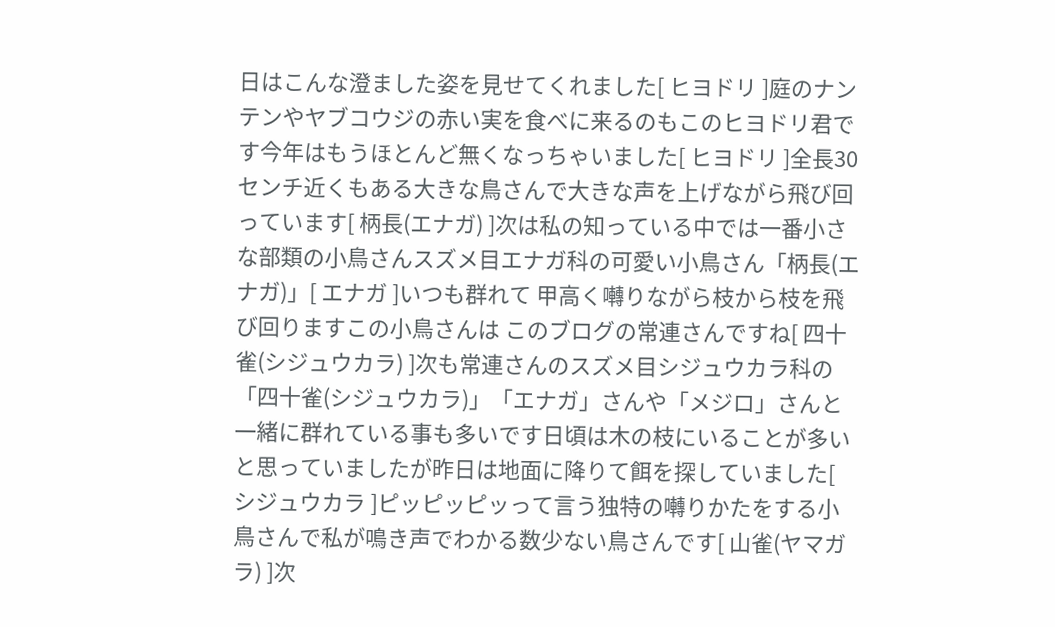日はこんな澄ました姿を見せてくれました[ ヒヨドリ ]庭のナンテンやヤブコウジの赤い実を食べに来るのもこのヒヨドリ君です今年はもうほとんど無くなっちゃいました[ ヒヨドリ ]全長30センチ近くもある大きな鳥さんで大きな声を上げながら飛び回っています[ 柄長(エナガ) ]次は私の知っている中では一番小さな部類の小鳥さんスズメ目エナガ科の可愛い小鳥さん「柄長(エナガ)」[ エナガ ]いつも群れて 甲高く囀りながら枝から枝を飛び回りますこの小鳥さんは このブログの常連さんですね[ 四十雀(シジュウカラ) ]次も常連さんのスズメ目シジュウカラ科の「四十雀(シジュウカラ)」「エナガ」さんや「メジロ」さんと一緒に群れている事も多いです日頃は木の枝にいることが多いと思っていましたが昨日は地面に降りて餌を探していました[ シジュウカラ ]ピッピッピッって言う独特の囀りかたをする小鳥さんで私が鳴き声でわかる数少ない鳥さんです[ 山雀(ヤマガラ) ]次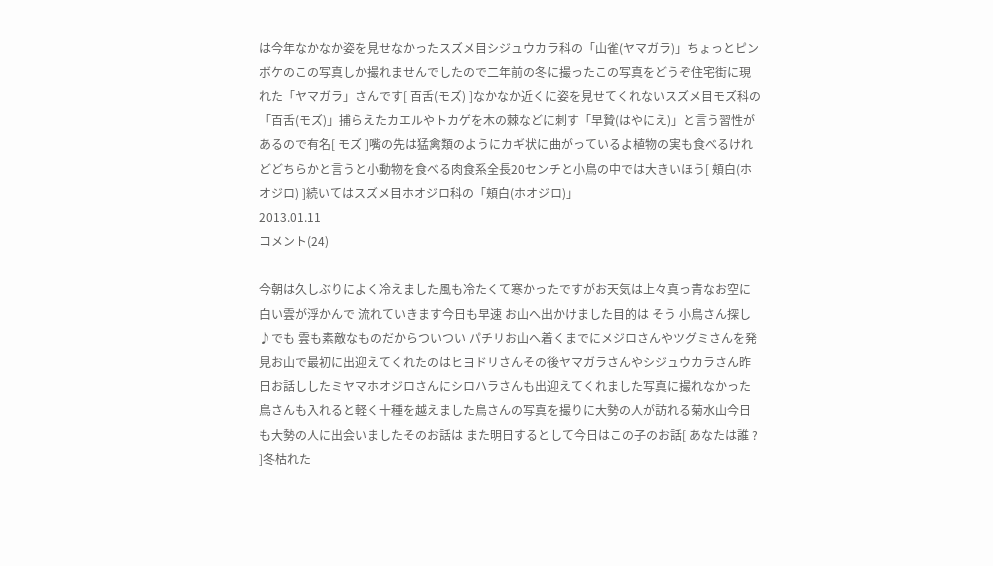は今年なかなか姿を見せなかったスズメ目シジュウカラ科の「山雀(ヤマガラ)」ちょっとピンボケのこの写真しか撮れませんでしたので二年前の冬に撮ったこの写真をどうぞ住宅街に現れた「ヤマガラ」さんです[ 百舌(モズ) ]なかなか近くに姿を見せてくれないスズメ目モズ科の「百舌(モズ)」捕らえたカエルやトカゲを木の棘などに刺す「早贄(はやにえ)」と言う習性があるので有名[ モズ ]嘴の先は猛禽類のようにカギ状に曲がっているよ植物の実も食べるけれどどちらかと言うと小動物を食べる肉食系全長20センチと小鳥の中では大きいほう[ 頬白(ホオジロ) ]続いてはスズメ目ホオジロ科の「頬白(ホオジロ)」
2013.01.11
コメント(24)

今朝は久しぶりによく冷えました風も冷たくて寒かったですがお天気は上々真っ青なお空に 白い雲が浮かんで 流れていきます今日も早速 お山へ出かけました目的は そう 小鳥さん探し ♪でも 雲も素敵なものだからついつい パチリお山へ着くまでにメジロさんやツグミさんを発見お山で最初に出迎えてくれたのはヒヨドリさんその後ヤマガラさんやシジュウカラさん昨日お話ししたミヤマホオジロさんにシロハラさんも出迎えてくれました写真に撮れなかった鳥さんも入れると軽く十種を越えました鳥さんの写真を撮りに大勢の人が訪れる菊水山今日も大勢の人に出会いましたそのお話は また明日するとして今日はこの子のお話[ あなたは誰 ? ]冬枯れた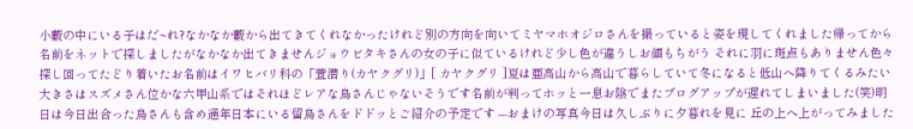小藪の中にいる子はだ~れ?なかなか藪から出てきてくれなかったけれど別の方向を向いてミヤマホオジロさんを撮っていると姿を現してくれました帰ってから名前をネットで探しましたがなかなか出てきませんジョウビタキさんの女の子に似ているけれど少し色が違うしお顔もちがう それに羽に斑点もありません色々探し回ってたどり着いたお名前はイワヒバリ科の「萱潜り(カヤクグリ)」[ カヤクグリ ]夏は亜高山から高山で暮らしていて冬になると低山へ降りてくるみたい大きさはスズメさん位かな六甲山系ではそれほどレアな鳥さんじゃないそうです名前が判ってホッと一息お陰でまたブログアップが遅れてしまいました(笑)明日は今日出合った鳥さんも含め通年日本にいる留鳥さんをドドッとご紹介の予定です ---おまけの写真今日は久しぶりに夕暮れを見に 丘の上へ上がってみました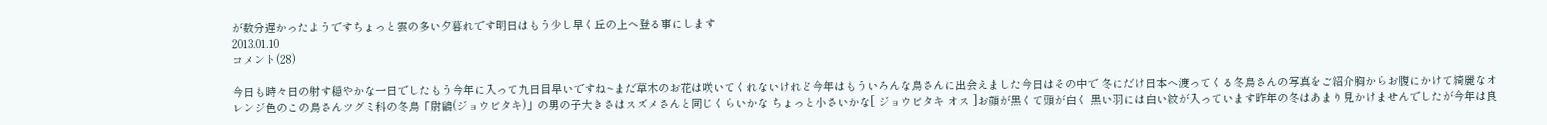が数分遅かったようですちょっと雲の多い夕暮れです明日はもう少し早く丘の上へ登る事にします
2013.01.10
コメント(28)

今日も時々日の射す穏やかな一日でしたもう今年に入って九日目早いですね~まだ草木のお花は咲いてくれないけれど今年はもういろんな鳥さんに出会えました今日はその中で 冬にだけ日本へ渡ってくる冬鳥さんの写真をご紹介胸からお腹にかけて綺麗なオレンジ色のこの鳥さんツグミ科の冬鳥「尉鶲(ジョウビタキ)」の男の子大きさはスズメさんと同じくらいかな ちょっと小さいかな[ ジョウビタキ オス ]お顔が黒くて頭が白く 黒い羽には白い紋が入っています昨年の冬はあまり見かけませんでしたが今年は良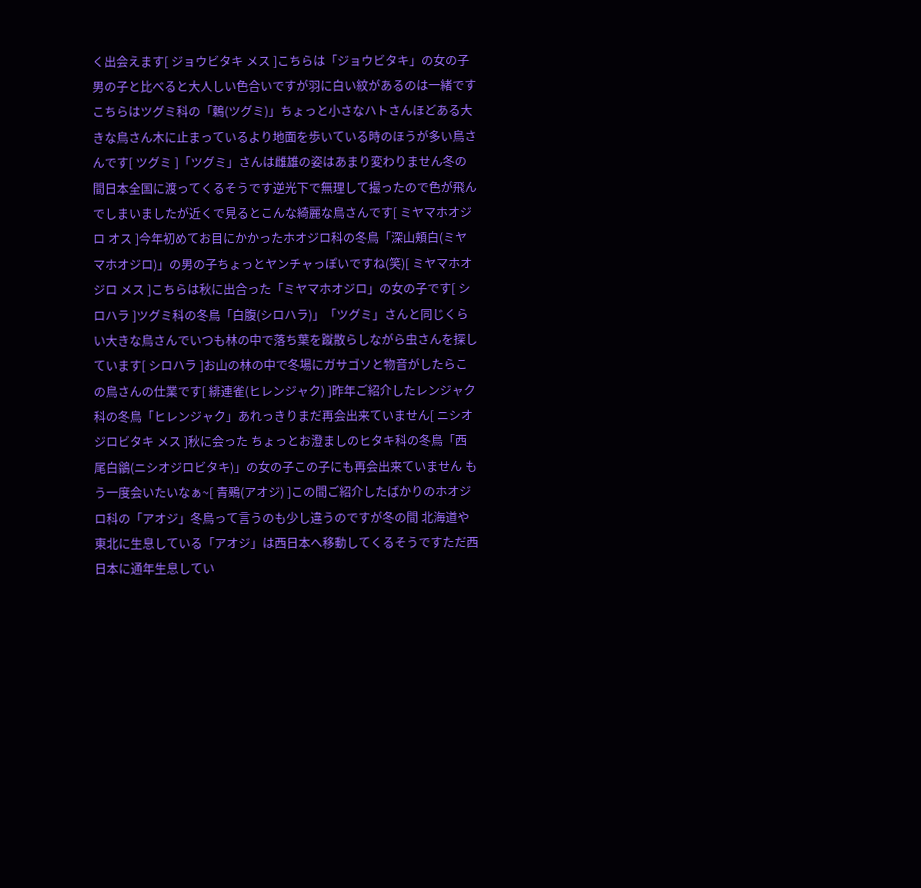く出会えます[ ジョウビタキ メス ]こちらは「ジョウビタキ」の女の子男の子と比べると大人しい色合いですが羽に白い紋があるのは一緒ですこちらはツグミ科の「鶫(ツグミ)」ちょっと小さなハトさんほどある大きな鳥さん木に止まっているより地面を歩いている時のほうが多い鳥さんです[ ツグミ ]「ツグミ」さんは雌雄の姿はあまり変わりません冬の間日本全国に渡ってくるそうです逆光下で無理して撮ったので色が飛んでしまいましたが近くで見るとこんな綺麗な鳥さんです[ ミヤマホオジロ オス ]今年初めてお目にかかったホオジロ科の冬鳥「深山頬白(ミヤマホオジロ)」の男の子ちょっとヤンチャっぽいですね(笑)[ ミヤマホオジロ メス ]こちらは秋に出合った「ミヤマホオジロ」の女の子です[ シロハラ ]ツグミ科の冬鳥「白腹(シロハラ)」「ツグミ」さんと同じくらい大きな鳥さんでいつも林の中で落ち葉を蹴散らしながら虫さんを探しています[ シロハラ ]お山の林の中で冬場にガサゴソと物音がしたらこの鳥さんの仕業です[ 緋連雀(ヒレンジャク) ]昨年ご紹介したレンジャク科の冬鳥「ヒレンジャク」あれっきりまだ再会出来ていません[ ニシオジロビタキ メス ]秋に会った ちょっとお澄ましのヒタキ科の冬鳥「西尾白鶲(ニシオジロビタキ)」の女の子この子にも再会出来ていません もう一度会いたいなぁ~[ 青鵐(アオジ) ]この間ご紹介したばかりのホオジロ科の「アオジ」冬鳥って言うのも少し違うのですが冬の間 北海道や東北に生息している「アオジ」は西日本へ移動してくるそうですただ西日本に通年生息してい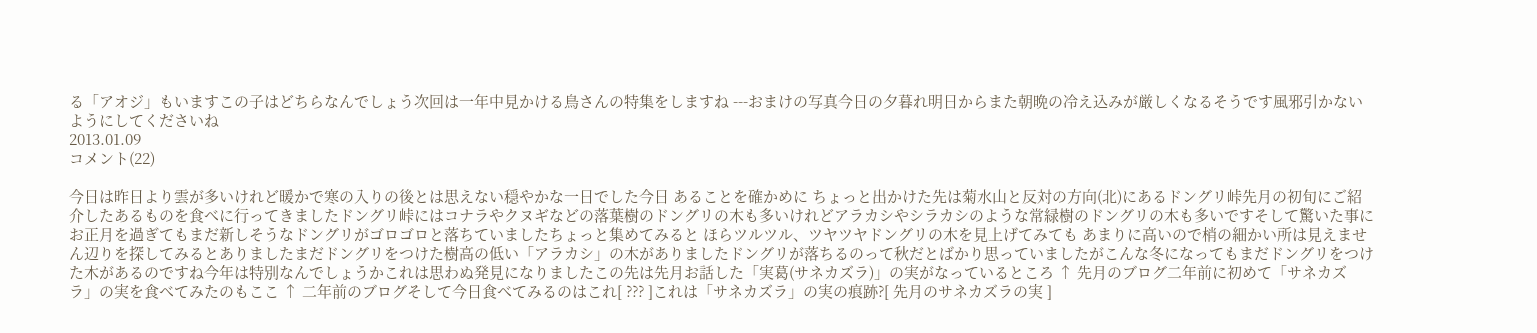る「アオジ」もいますこの子はどちらなんでしょう次回は一年中見かける鳥さんの特集をしますね ---おまけの写真今日の夕暮れ明日からまた朝晩の冷え込みが厳しくなるそうです風邪引かないようにしてくださいね
2013.01.09
コメント(22)

今日は昨日より雲が多いけれど暖かで寒の入りの後とは思えない穏やかな一日でした今日 あることを確かめに ちょっと出かけた先は菊水山と反対の方向(北)にあるドングリ峠先月の初旬にご紹介したあるものを食べに行ってきましたドングリ峠にはコナラやクヌギなどの落葉樹のドングリの木も多いけれどアラカシやシラカシのような常緑樹のドングリの木も多いですそして驚いた事にお正月を過ぎてもまだ新しそうなドングリがゴロゴロと落ちていましたちょっと集めてみると ほらツルツル、ツヤツヤドングリの木を見上げてみても あまりに高いので梢の細かい所は見えません辺りを探してみるとありましたまだドングリをつけた樹高の低い「アラカシ」の木がありましたドングリが落ちるのって秋だとばかり思っていましたがこんな冬になってもまだドングリをつけた木があるのですね今年は特別なんでしょうかこれは思わぬ発見になりましたこの先は先月お話した「実葛(サネカズラ)」の実がなっているところ ↑ 先月のブログ二年前に初めて「サネカズラ」の実を食べてみたのもここ ↑ 二年前のブログそして今日食べてみるのはこれ[ ??? ]これは「サネカズラ」の実の痕跡?[ 先月のサネカズラの実 ]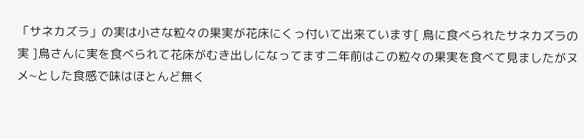「サネカズラ」の実は小さな粒々の果実が花床にくっ付いて出来ています[ 鳥に食べられたサネカズラの実 ]鳥さんに実を食べられて花床がむき出しになってます二年前はこの粒々の果実を食べて見ましたがヌメ~とした食感で味はほとんど無く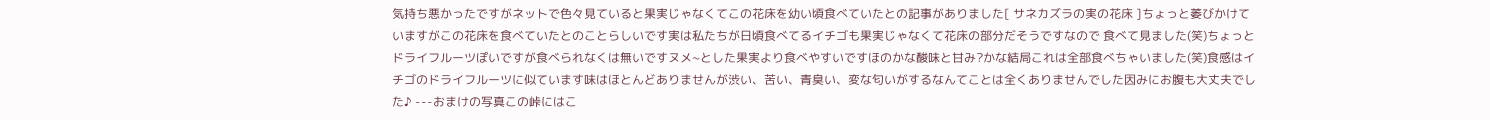気持ち悪かったですがネットで色々見ていると果実じゃなくてこの花床を幼い頃食べていたとの記事がありました[ サネカズラの実の花床 ]ちょっと萎びかけていますがこの花床を食べていたとのことらしいです実は私たちが日頃食べてるイチゴも果実じゃなくて花床の部分だそうですなので 食べて見ました(笑)ちょっとドライフルーツぽいですが食べられなくは無いですヌメ~とした果実より食べやすいですほのかな酸味と甘み?かな結局これは全部食べちゃいました(笑)食感はイチゴのドライフルーツに似ています味はほとんどありませんが渋い、苦い、青臭い、変な匂いがするなんてことは全くありませんでした因みにお腹も大丈夫でした♪ ---おまけの写真この峠にはこ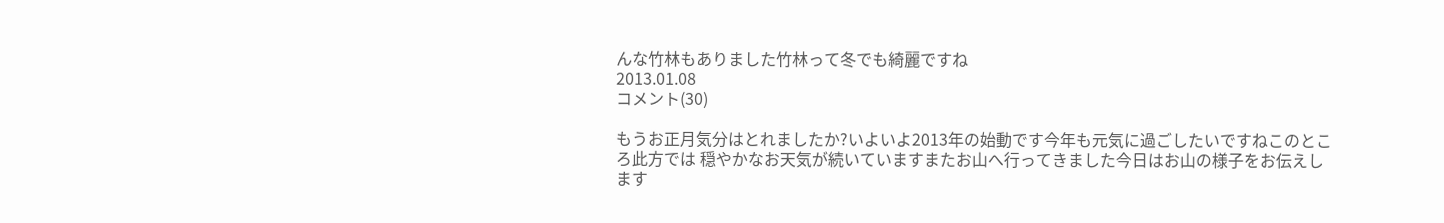んな竹林もありました竹林って冬でも綺麗ですね
2013.01.08
コメント(30)

もうお正月気分はとれましたか?いよいよ2013年の始動です今年も元気に過ごしたいですねこのところ此方では 穏やかなお天気が続いていますまたお山へ行ってきました今日はお山の様子をお伝えします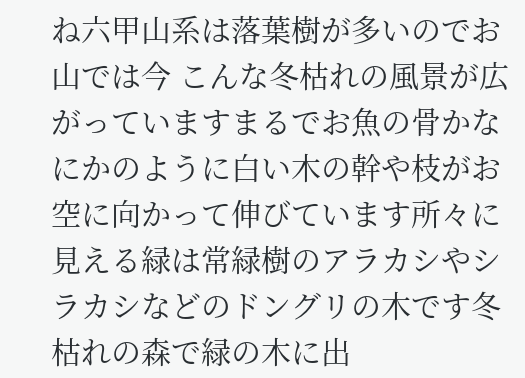ね六甲山系は落葉樹が多いのでお山では今 こんな冬枯れの風景が広がっていますまるでお魚の骨かなにかのように白い木の幹や枝がお空に向かって伸びています所々に見える緑は常緑樹のアラカシやシラカシなどのドングリの木です冬枯れの森で緑の木に出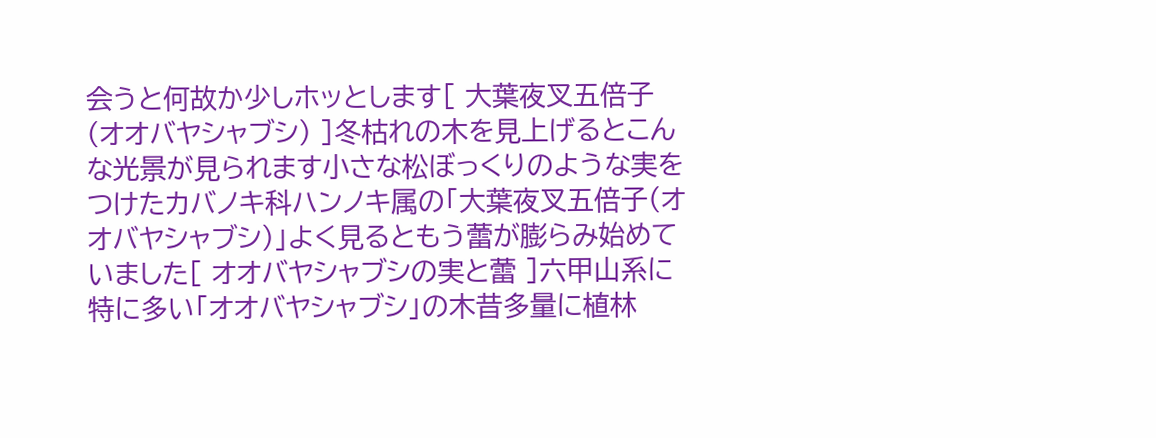会うと何故か少しホッとします[ 大葉夜叉五倍子(オオバヤシャブシ) ]冬枯れの木を見上げるとこんな光景が見られます小さな松ぼっくりのような実をつけたカバノキ科ハンノキ属の「大葉夜叉五倍子(オオバヤシャブシ)」よく見るともう蕾が膨らみ始めていました[ オオバヤシャブシの実と蕾 ]六甲山系に特に多い「オオバヤシャブシ」の木昔多量に植林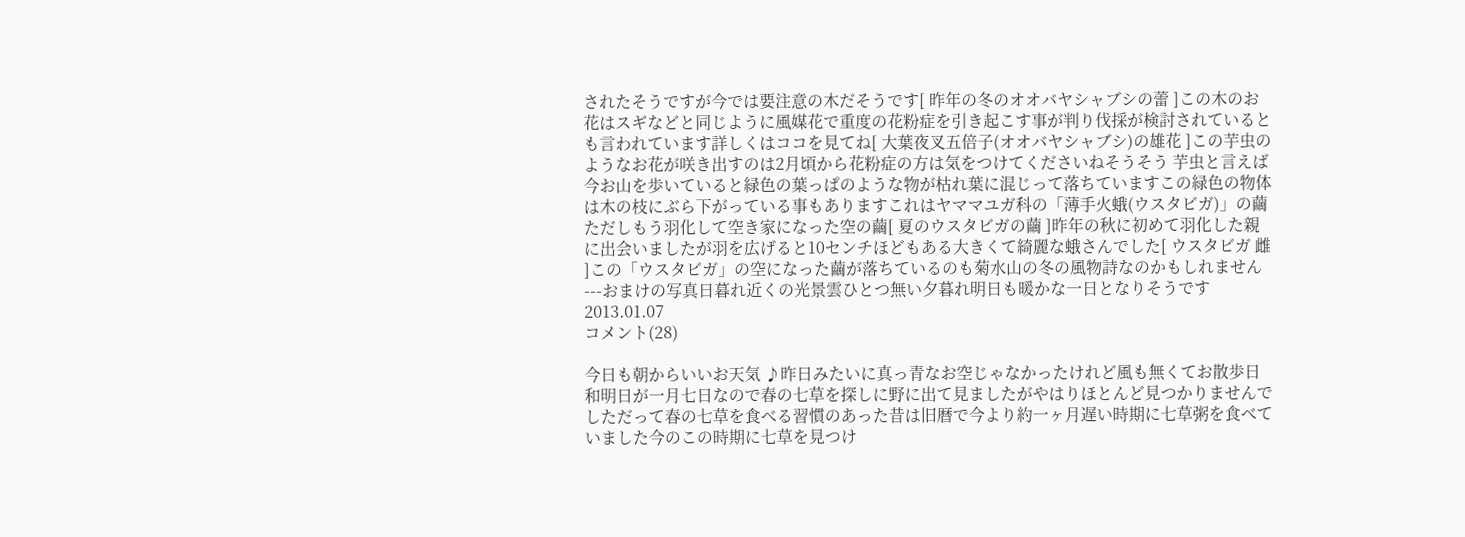されたそうですが今では要注意の木だそうです[ 昨年の冬のオオバヤシャブシの蕾 ]この木のお花はスギなどと同じように風媒花で重度の花粉症を引き起こす事が判り伐採が検討されているとも言われています詳しくはココを見てね[ 大葉夜叉五倍子(オオバヤシャブシ)の雄花 ]この芋虫のようなお花が咲き出すのは2月頃から花粉症の方は気をつけてくださいねそうそう 芋虫と言えば今お山を歩いていると緑色の葉っぱのような物が枯れ葉に混じって落ちていますこの緑色の物体は木の枝にぶら下がっている事もありますこれはヤママユガ科の「薄手火蛾(ウスタビガ)」の繭ただしもう羽化して空き家になった空の繭[ 夏のウスタビガの繭 ]昨年の秋に初めて羽化した親に出会いましたが羽を広げると10センチほどもある大きくて綺麗な蛾さんでした[ ウスタビガ 雌 ]この「ウスタビガ」の空になった繭が落ちているのも菊水山の冬の風物詩なのかもしれません ---おまけの写真日暮れ近くの光景雲ひとつ無い夕暮れ明日も暖かな一日となりそうです
2013.01.07
コメント(28)

今日も朝からいいお天気 ♪昨日みたいに真っ青なお空じゃなかったけれど風も無くてお散歩日和明日が一月七日なので春の七草を探しに野に出て見ましたがやはりほとんど見つかりませんでしただって春の七草を食べる習慣のあった昔は旧暦で今より約一ヶ月遅い時期に七草粥を食べていました今のこの時期に七草を見つけ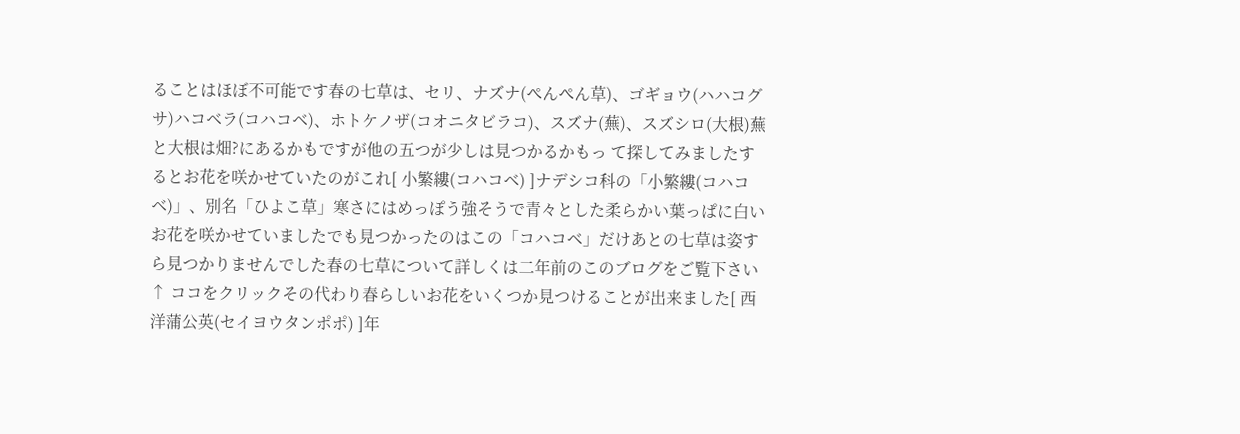ることはほぼ不可能です春の七草は、セリ、ナズナ(ぺんぺん草)、ゴギョウ(ハハコグサ)ハコベラ(コハコベ)、ホトケノザ(コオニタビラコ)、スズナ(蕪)、スズシロ(大根)蕪と大根は畑?にあるかもですが他の五つが少しは見つかるかもっ て探してみましたするとお花を咲かせていたのがこれ[ 小繁縷(コハコベ) ]ナデシコ科の「小繁縷(コハコベ)」、別名「ひよこ草」寒さにはめっぽう強そうで青々とした柔らかい葉っぱに白いお花を咲かせていましたでも見つかったのはこの「コハコベ」だけあとの七草は姿すら見つかりませんでした春の七草について詳しくは二年前のこのブログをご覧下さい ↑ ココをクリックその代わり春らしいお花をいくつか見つけることが出来ました[ 西洋蒲公英(セイヨウタンポポ) ]年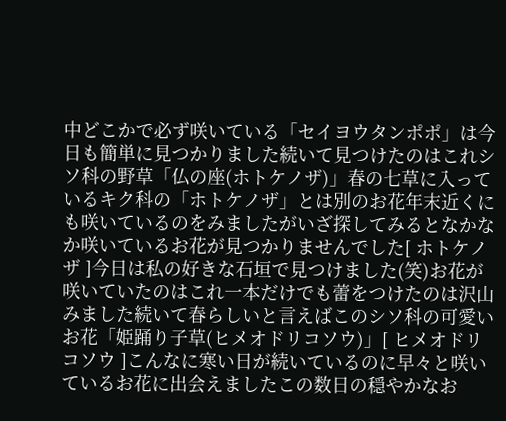中どこかで必ず咲いている「セイヨウタンポポ」は今日も簡単に見つかりました続いて見つけたのはこれシソ科の野草「仏の座(ホトケノザ)」春の七草に入っているキク科の「ホトケノザ」とは別のお花年末近くにも咲いているのをみましたがいざ探してみるとなかなか咲いているお花が見つかりませんでした[ ホトケノザ ]今日は私の好きな石垣で見つけました(笑)お花が咲いていたのはこれ一本だけでも蕾をつけたのは沢山みました続いて春らしいと言えばこのシソ科の可愛いお花「姫踊り子草(ヒメオドリコソウ)」[ ヒメオドリコソウ ]こんなに寒い日が続いているのに早々と咲いているお花に出会えましたこの数日の穏やかなお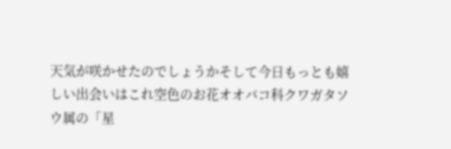天気が咲かせたのでしょうかそして今日もっとも嬉しい出会いはこれ空色のお花オオバコ科クワガタソウ属の「星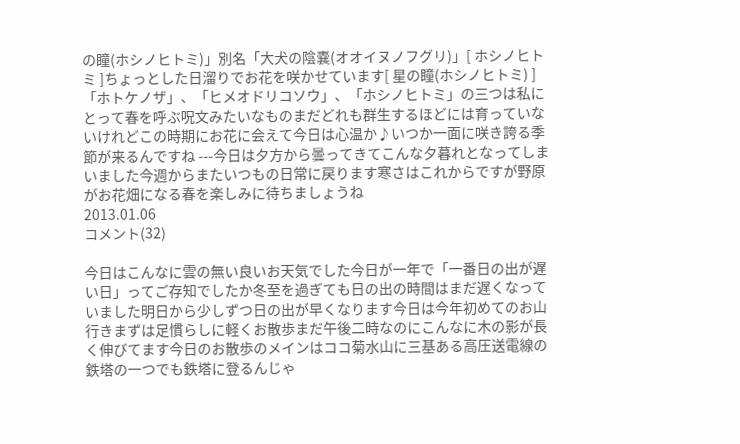の瞳(ホシノヒトミ)」別名「大犬の陰嚢(オオイヌノフグリ)」[ ホシノヒトミ ]ちょっとした日溜りでお花を咲かせています[ 星の瞳(ホシノヒトミ) ]「ホトケノザ」、「ヒメオドリコソウ」、「ホシノヒトミ」の三つは私にとって春を呼ぶ呪文みたいなものまだどれも群生するほどには育っていないけれどこの時期にお花に会えて今日は心温か♪いつか一面に咲き誇る季節が来るんですね ---今日は夕方から曇ってきてこんな夕暮れとなってしまいました今週からまたいつもの日常に戻ります寒さはこれからですが野原がお花畑になる春を楽しみに待ちましょうね
2013.01.06
コメント(32)

今日はこんなに雲の無い良いお天気でした今日が一年で「一番日の出が遅い日」ってご存知でしたか冬至を過ぎても日の出の時間はまだ遅くなっていました明日から少しずつ日の出が早くなります今日は今年初めてのお山行きまずは足慣らしに軽くお散歩まだ午後二時なのにこんなに木の影が長く伸びてます今日のお散歩のメインはココ菊水山に三基ある高圧送電線の鉄塔の一つでも鉄塔に登るんじゃ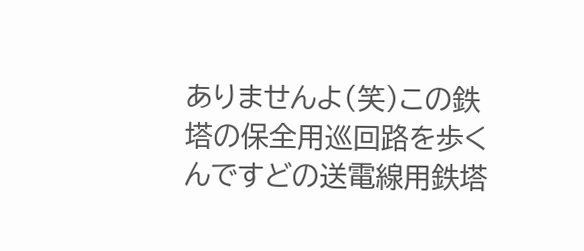ありませんよ(笑)この鉄塔の保全用巡回路を歩くんですどの送電線用鉄塔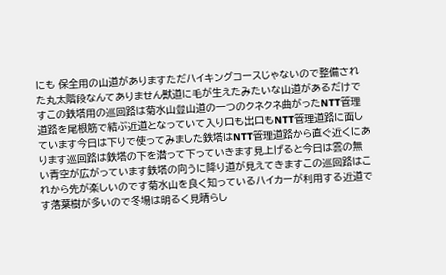にも 保全用の山道がありますただハイキングコースじゃないので整備された丸太階段なんてありません獣道に毛が生えたみたいな山道があるだけですこの鉄塔用の巡回路は菊水山登山道の一つのクネクネ曲がったNTT管理道路を尾根筋で結ぶ近道となっていて入り口も出口もNTT管理道路に面しています今日は下りで使ってみました鉄塔はNTT管理道路から直ぐ近くにあります巡回路は鉄塔の下を潜って下っていきます見上げると今日は雲の無い青空が広がっています鉄塔の向うに降り道が見えてきますこの巡回路はこれから先が楽しいのです菊水山を良く知っているハイカーが利用する近道です落葉樹が多いので冬場は明るく見晴らし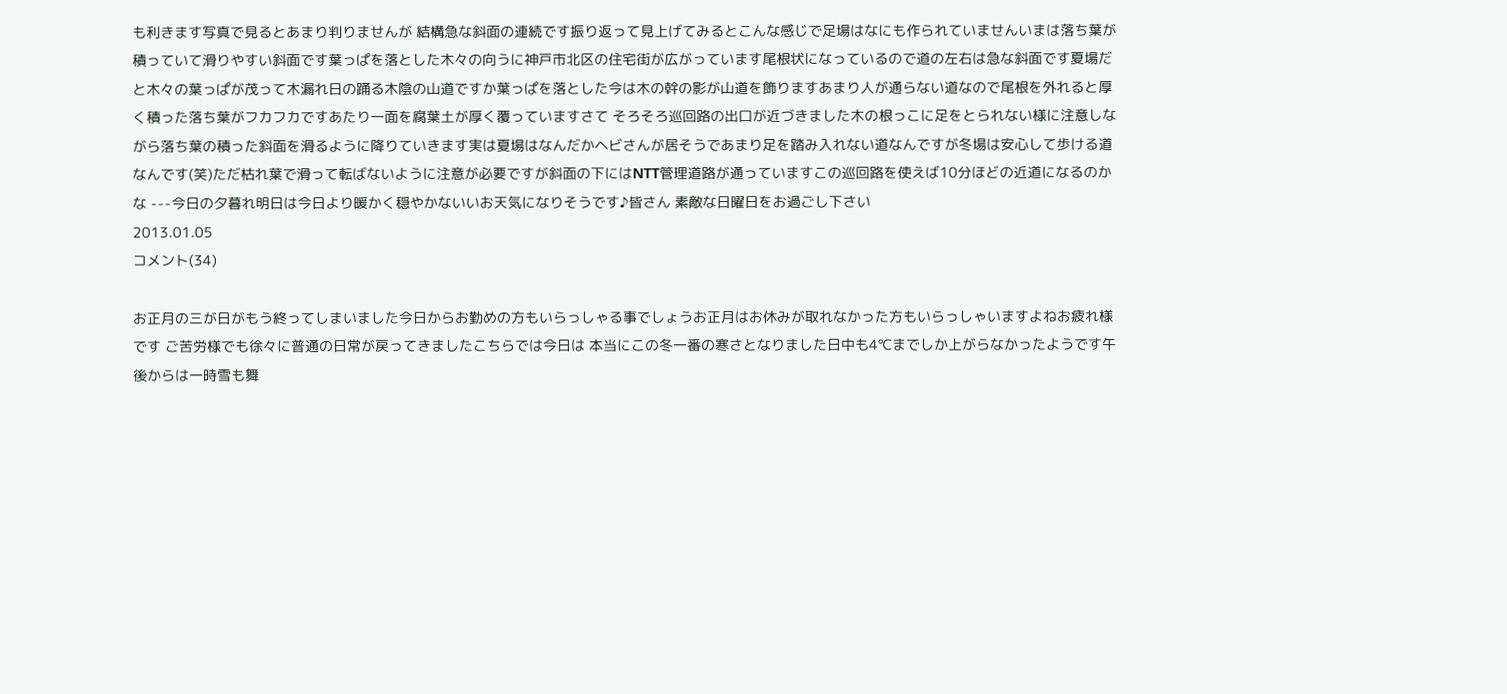も利きます写真で見るとあまり判りませんが 結構急な斜面の連続です振り返って見上げてみるとこんな感じで足場はなにも作られていませんいまは落ち葉が積っていて滑りやすい斜面です葉っぱを落とした木々の向うに神戸市北区の住宅街が広がっています尾根状になっているので道の左右は急な斜面です夏場だと木々の葉っぱが茂って木漏れ日の踊る木陰の山道ですか葉っぱを落とした今は木の幹の影が山道を飾りますあまり人が通らない道なので尾根を外れると厚く積った落ち葉がフカフカですあたり一面を腐葉土が厚く覆っていますさて そろそろ巡回路の出口が近づきました木の根っこに足をとられない様に注意しながら落ち葉の積った斜面を滑るように降りていきます実は夏場はなんだかヘビさんが居そうであまり足を踏み入れない道なんですが冬場は安心して歩ける道なんです(笑)ただ枯れ葉で滑って転ばないように注意が必要ですが斜面の下にはNTT管理道路が通っていますこの巡回路を使えば10分ほどの近道になるのかな ---今日の夕暮れ明日は今日より暖かく穏やかないいお天気になりそうです♪皆さん 素敵な日曜日をお過ごし下さい
2013.01.05
コメント(34)

お正月の三が日がもう終ってしまいました今日からお勤めの方もいらっしゃる事でしょうお正月はお休みが取れなかった方もいらっしゃいますよねお疲れ様です ご苦労様でも徐々に普通の日常が戻ってきましたこちらでは今日は 本当にこの冬一番の寒さとなりました日中も4℃までしか上がらなかったようです午後からは一時雪も舞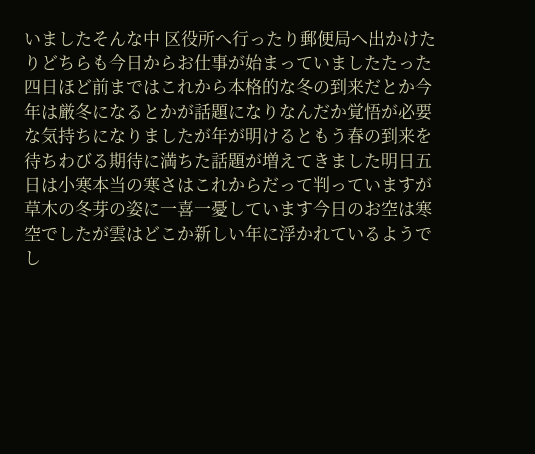いましたそんな中 区役所へ行ったり郵便局へ出かけたりどちらも今日からお仕事が始まっていましたたった四日ほど前まではこれから本格的な冬の到来だとか今年は厳冬になるとかが話題になりなんだか覚悟が必要な気持ちになりましたが年が明けるともう春の到来を待ちわびる期待に満ちた話題が増えてきました明日五日は小寒本当の寒さはこれからだって判っていますが草木の冬芽の姿に一喜一憂しています今日のお空は寒空でしたが雲はどこか新しい年に浮かれているようでし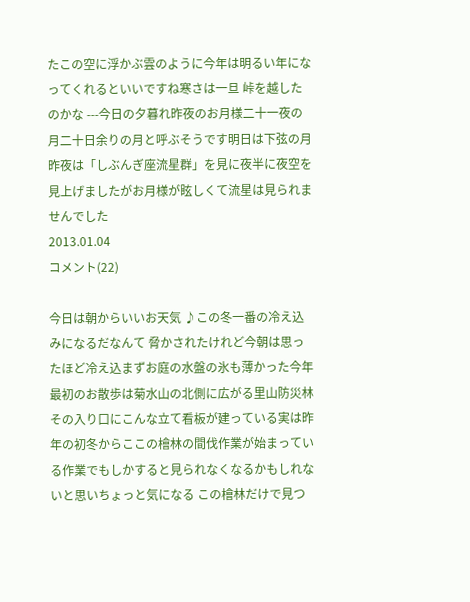たこの空に浮かぶ雲のように今年は明るい年になってくれるといいですね寒さは一旦 峠を越したのかな ---今日の夕暮れ昨夜のお月様二十一夜の月二十日余りの月と呼ぶそうです明日は下弦の月昨夜は「しぶんぎ座流星群」を見に夜半に夜空を見上げましたがお月様が眩しくて流星は見られませんでした
2013.01.04
コメント(22)

今日は朝からいいお天気 ♪この冬一番の冷え込みになるだなんて 脅かされたけれど今朝は思ったほど冷え込まずお庭の水盤の氷も薄かった今年最初のお散歩は菊水山の北側に広がる里山防災林その入り口にこんな立て看板が建っている実は昨年の初冬からここの檜林の間伐作業が始まっている作業でもしかすると見られなくなるかもしれないと思いちょっと気になる この檜林だけで見つ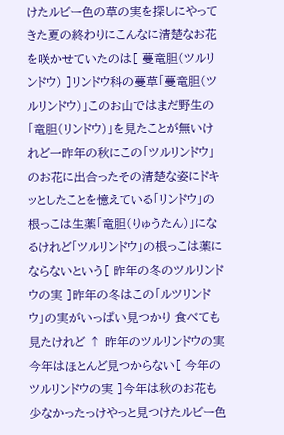けたルビー色の草の実を探しにやってきた夏の終わりにこんなに清楚なお花を咲かせていたのは[ 蔓竜胆(ツルリンドウ) ]リンドウ科の蔓草「蔓竜胆(ツルリンドウ)」このお山ではまだ野生の「竜胆(リンドウ)」を見たことが無いけれど一昨年の秋にこの「ツルリンドウ」のお花に出合ったその清楚な姿にドキッとしたことを憶えている「リンドウ」の根っこは生薬「竜胆(りゅうたん)」になるけれど「ツルリンドウ」の根っこは薬にならないという[ 昨年の冬のツルリンドウの実 ]昨年の冬はこの「ルツリンドウ」の実がいっぱい見つかり 食べても見たけれど ↑ 昨年のツルリンドウの実今年はほとんど見つからない[ 今年のツルリンドウの実 ]今年は秋のお花も少なかったっけやっと見つけたルビー色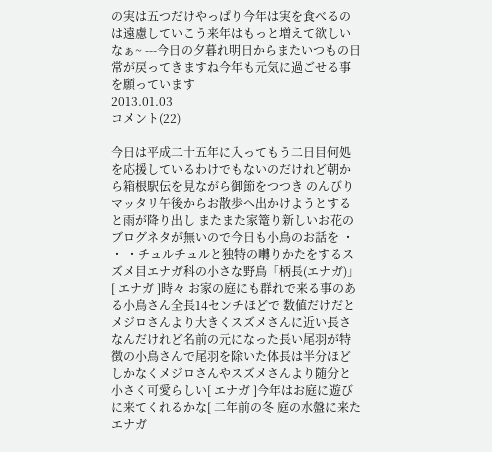の実は五つだけやっぱり今年は実を食べるのは遠慮していこう来年はもっと増えて欲しいなぁ~ ---今日の夕暮れ明日からまたいつもの日常が戻ってきますね今年も元気に過ごせる事を願っています
2013.01.03
コメント(22)

今日は平成二十五年に入ってもう二日目何処を応援しているわけでもないのだけれど朝から箱根駅伝を見ながら御節をつつき のんびりマッタリ午後からお散歩へ出かけようとすると雨が降り出し またまた家篭り新しいお花のブログネタが無いので今日も小鳥のお話を ・ ・ ・チュルチュルと独特の囀りかたをするスズメ目エナガ科の小さな野鳥「柄長(エナガ)」[ エナガ ]時々 お家の庭にも群れで来る事のある小鳥さん全長14センチほどで 数値だけだとメジロさんより大きくスズメさんに近い長さなんだけれど名前の元になった長い尾羽が特徴の小鳥さんで尾羽を除いた体長は半分ほどしかなくメジロさんやスズメさんより随分と小さく可愛らしい[ エナガ ]今年はお庭に遊びに来てくれるかな[ 二年前の冬 庭の水盤に来たエナガ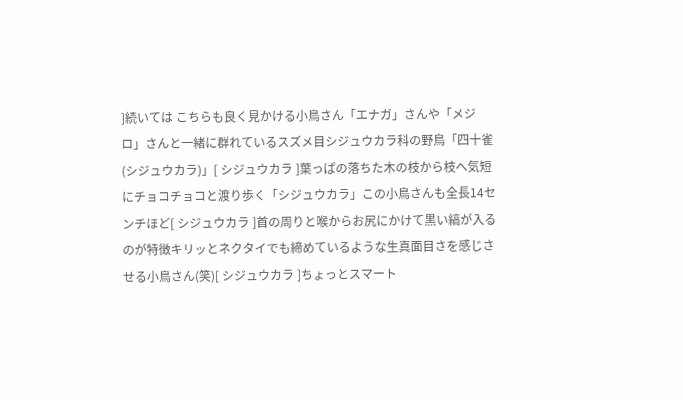]続いては こちらも良く見かける小鳥さん「エナガ」さんや「メジロ」さんと一緒に群れているスズメ目シジュウカラ科の野鳥「四十雀(シジュウカラ)」[ シジュウカラ ]葉っぱの落ちた木の枝から枝へ気短にチョコチョコと渡り歩く「シジュウカラ」この小鳥さんも全長14センチほど[ シジュウカラ ]首の周りと喉からお尻にかけて黒い縞が入るのが特徴キリッとネクタイでも締めているような生真面目さを感じさせる小鳥さん(笑)[ シジュウカラ ]ちょっとスマート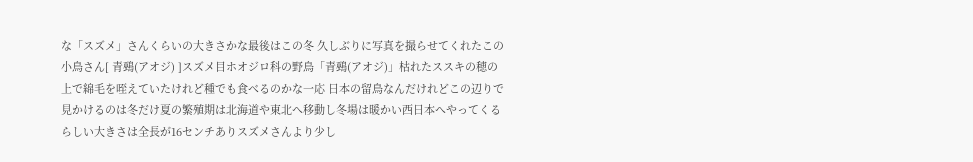な「スズメ」さんくらいの大きさかな最後はこの冬 久しぶりに写真を撮らせてくれたこの小鳥さん[ 青鵐(アオジ) ]スズメ目ホオジロ科の野鳥「青鵐(アオジ)」枯れたススキの穂の上で綿毛を咥えていたけれど種でも食べるのかな一応 日本の留鳥なんだけれどこの辺りで見かけるのは冬だけ夏の繁殖期は北海道や東北へ移動し冬場は暖かい西日本へやってくるらしい大きさは全長が16センチありスズメさんより少し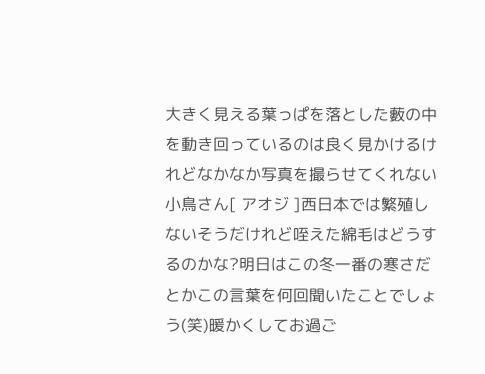大きく見える葉っぱを落とした藪の中を動き回っているのは良く見かけるけれどなかなか写真を撮らせてくれない小鳥さん[ アオジ ]西日本では繁殖しないそうだけれど咥えた綿毛はどうするのかな?明日はこの冬一番の寒さだとかこの言葉を何回聞いたことでしょう(笑)暖かくしてお過ご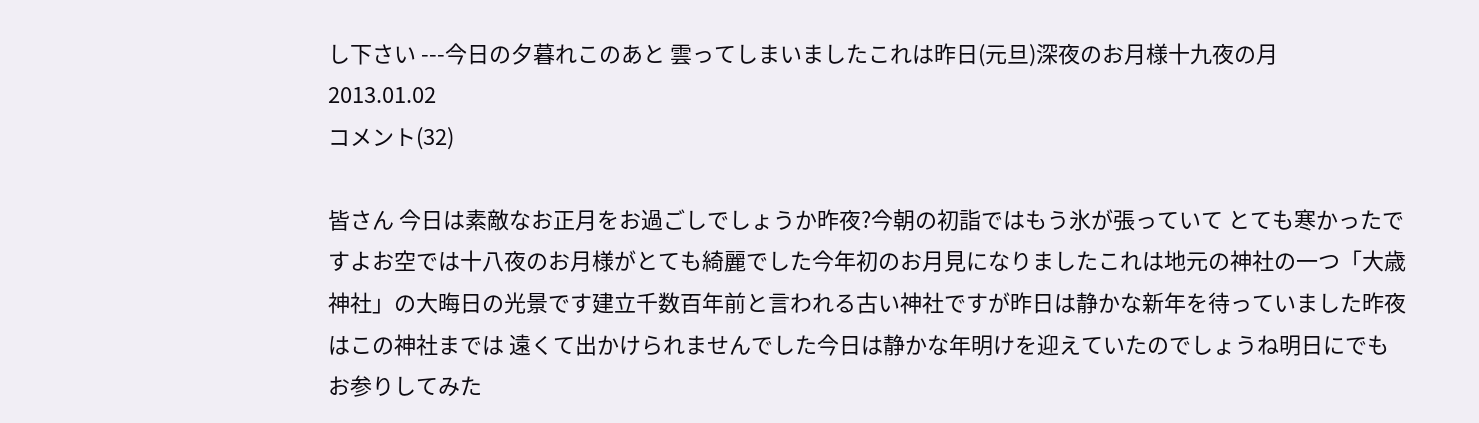し下さい ---今日の夕暮れこのあと 雲ってしまいましたこれは昨日(元旦)深夜のお月様十九夜の月
2013.01.02
コメント(32)

皆さん 今日は素敵なお正月をお過ごしでしょうか昨夜?今朝の初詣ではもう氷が張っていて とても寒かったですよお空では十八夜のお月様がとても綺麗でした今年初のお月見になりましたこれは地元の神社の一つ「大歳神社」の大晦日の光景です建立千数百年前と言われる古い神社ですが昨日は静かな新年を待っていました昨夜はこの神社までは 遠くて出かけられませんでした今日は静かな年明けを迎えていたのでしょうね明日にでも お参りしてみた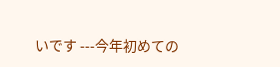いです ---今年初めての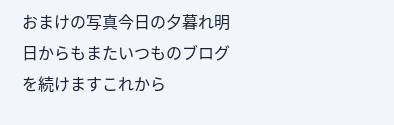おまけの写真今日の夕暮れ明日からもまたいつものブログを続けますこれから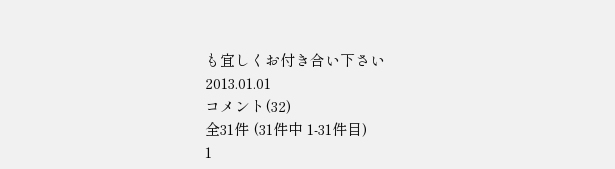も宜しくお付き合い下さい
2013.01.01
コメント(32)
全31件 (31件中 1-31件目)
1